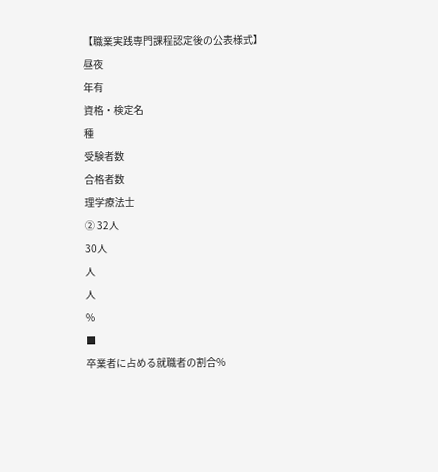【職業実践専門課程認定後の公表様式】
昼夜
年有
資格・検定名
種
受験者数
合格者数
理学療法士
② 32人
30人
人
人
%
■
卒業者に占める就職者の割合%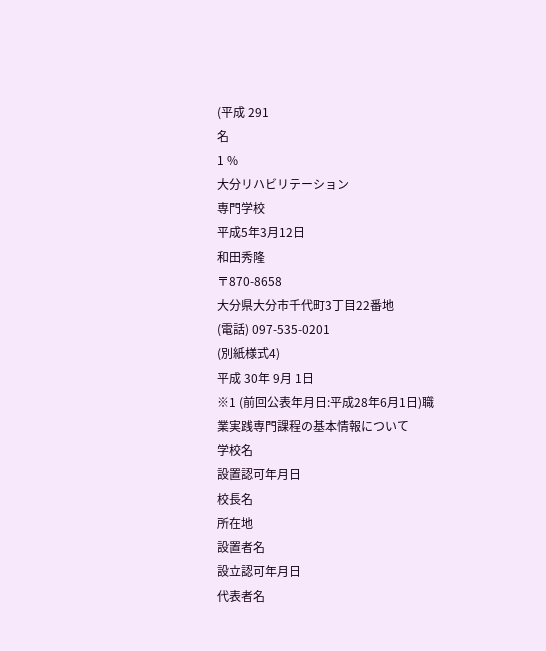(平成 291
名
1 %
大分リハビリテーション
専門学校
平成5年3月12日
和田秀隆
〒870-8658
大分県大分市千代町3丁目22番地
(電話) 097-535-0201
(別紙様式4)
平成 30年 9月 1日
※1 (前回公表年月日:平成28年6月1日)職業実践専門課程の基本情報について
学校名
設置認可年月日
校長名
所在地
設置者名
設立認可年月日
代表者名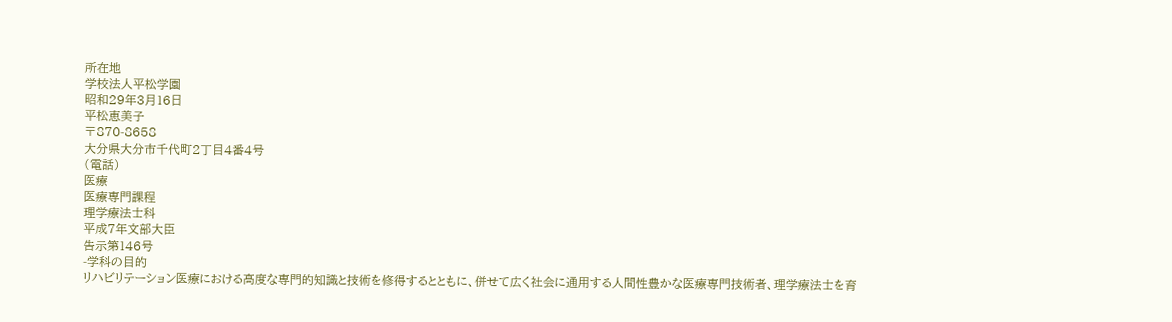所在地
学校法人平松学園
昭和29年3月16日
平松恵美子
〒870-8658
大分県大分市千代町2丁目4番4号
(電話)
医療
医療専門課程
理学療法士科
平成7年文部大臣
告示第146号
-学科の目的
リハビリテーション医療における高度な専門的知識と技術を修得するとともに、併せて広く社会に通用する人間性豊かな医療専門技術者、理学療法士を育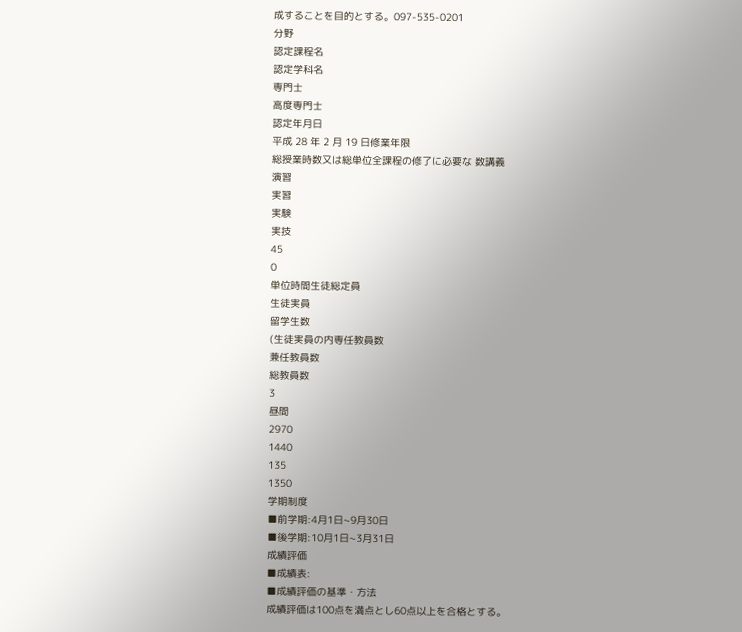成することを目的とする。097-535-0201
分野
認定課程名
認定学科名
専門士
高度専門士
認定年月日
平成 28 年 2 月 19 日修業年限
総授業時数又は総単位全課程の修了に必要な 数講義
演習
実習
実験
実技
45
0
単位時間生徒総定員
生徒実員
留学生数
(生徒実員の内専任教員数
兼任教員数
総教員数
3
昼間
2970
1440
135
1350
学期制度
■前学期:4月1日~9月30日
■後学期:10月1日~3月31日
成績評価
■成績表:
■成績評価の基準・方法
成績評価は100点を満点とし60点以上を合格とする。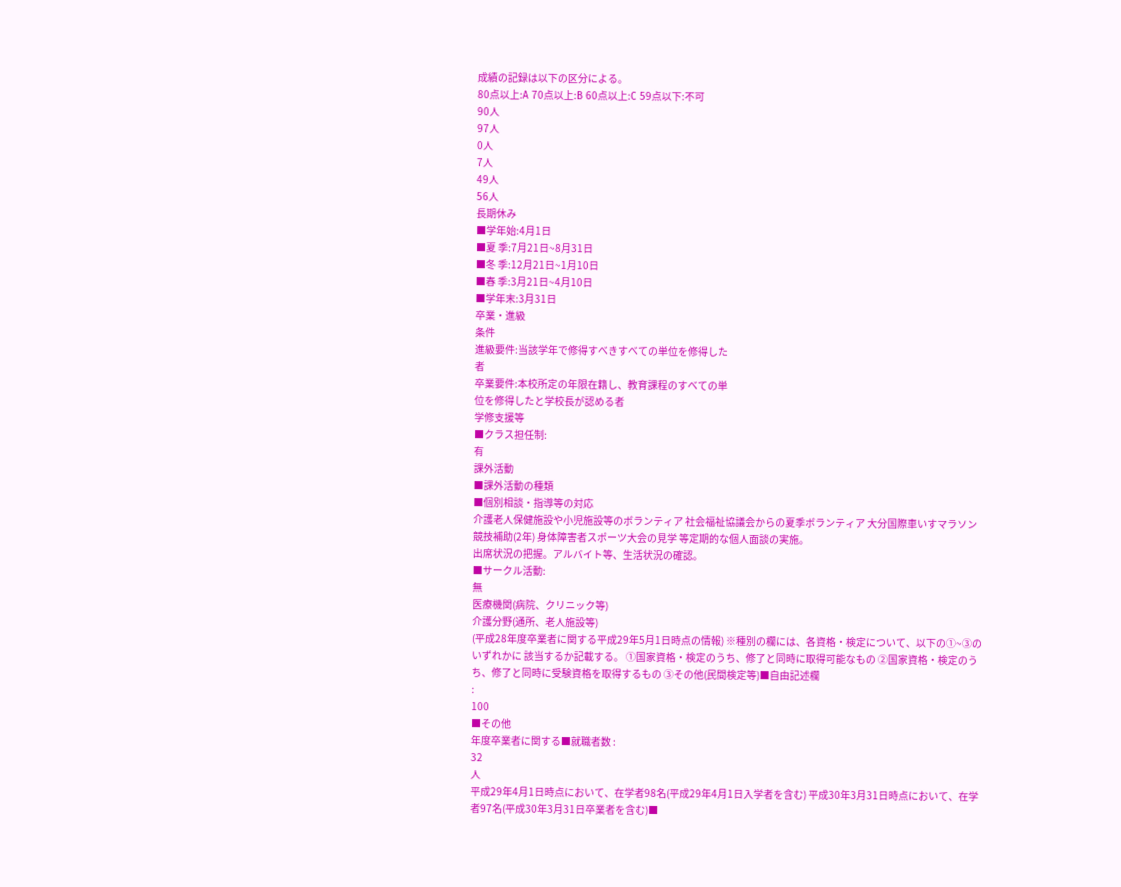成績の記録は以下の区分による。
80点以上:A 70点以上:B 60点以上:C 59点以下:不可
90人
97人
0人
7人
49人
56人
長期休み
■学年始:4月1日
■夏 季:7月21日~8月31日
■冬 季:12月21日~1月10日
■春 季:3月21日~4月10日
■学年末:3月31日
卒業・進級
条件
進級要件:当該学年で修得すべきすべての単位を修得した
者
卒業要件:本校所定の年限在籍し、教育課程のすべての単
位を修得したと学校長が認める者
学修支援等
■クラス担任制:
有
課外活動
■課外活動の種類
■個別相談・指導等の対応
介護老人保健施設や小児施設等のボランティア 社会福祉協議会からの夏季ボランティア 大分国際車いすマラソン競技補助(2年) 身体障害者スポーツ大会の見学 等定期的な個人面談の実施。
出席状況の把握。アルバイト等、生活状況の確認。
■サークル活動:
無
医療機関(病院、クリニック等)
介護分野(通所、老人施設等)
(平成28年度卒業者に関する平成29年5月1日時点の情報) ※種別の欄には、各資格・検定について、以下の①~③のいずれかに 該当するか記載する。 ①国家資格・検定のうち、修了と同時に取得可能なもの ②国家資格・検定のうち、修了と同時に受験資格を取得するもの ③その他(民間検定等)■自由記述欄
:
100
■その他
年度卒業者に関する■就職者数 :
32
人
平成29年4月1日時点において、在学者98名(平成29年4月1日入学者を含む) 平成30年3月31日時点において、在学者97名(平成30年3月31日卒業者を含む)■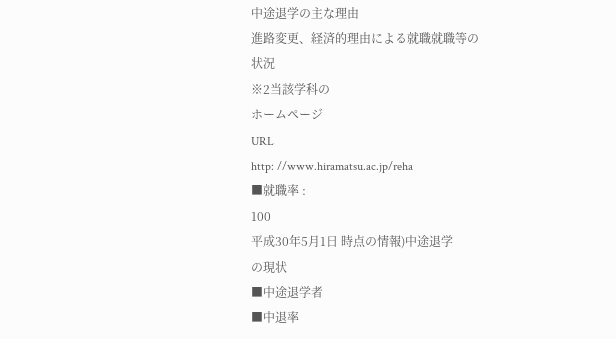中途退学の主な理由
進路変更、経済的理由による就職就職等の
状況
※2当該学科の
ホームページ
URL
http: //www.hiramatsu.ac.jp/reha
■就職率 :
100
平成30年5月1日 時点の情報)中途退学
の現状
■中途退学者
■中退率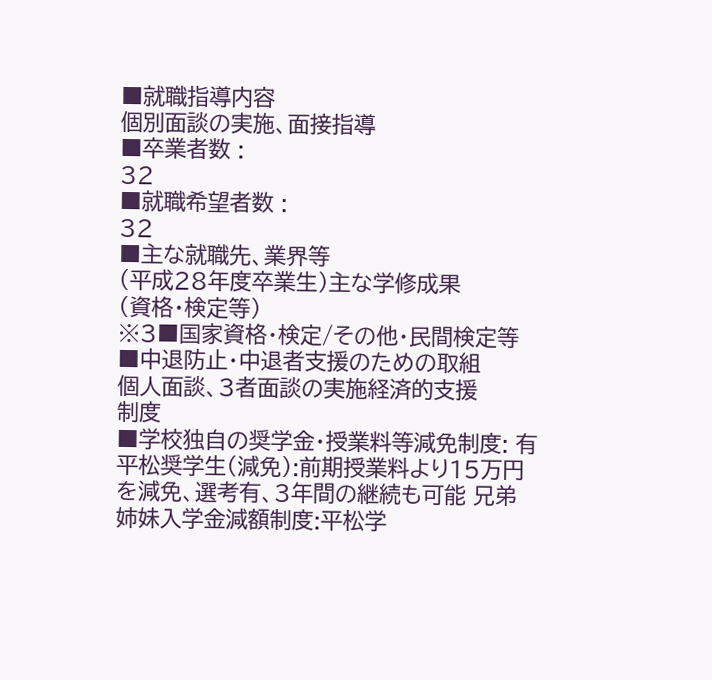■就職指導内容
個別面談の実施、面接指導
■卒業者数 :
32
■就職希望者数 :
32
■主な就職先、業界等
(平成28年度卒業生)主な学修成果
(資格・検定等)
※3■国家資格・検定/その他・民間検定等
■中退防止・中退者支援のための取組
個人面談、3者面談の実施経済的支援
制度
■学校独自の奨学金・授業料等減免制度: 有
平松奨学生(減免):前期授業料より15万円を減免、選考有、3年間の継続も可能 兄弟姉妹入学金減額制度:平松学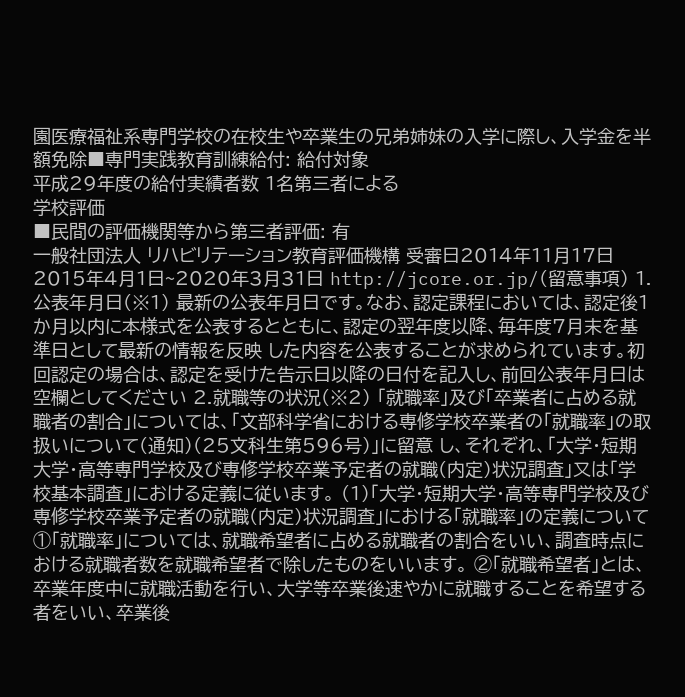園医療福祉系専門学校の在校生や卒業生の兄弟姉妹の入学に際し、入学金を半額免除■専門実践教育訓練給付: 給付対象
平成29年度の給付実績者数 1名第三者による
学校評価
■民間の評価機関等から第三者評価: 有
一般社団法人 リハビリテーション教育評価機構 受審日2014年11月17日 2015年4月1日~2020年3月31日 http://jcore.or.jp/(留意事項) 1.公表年月日(※1) 最新の公表年月日です。なお、認定課程においては、認定後1か月以内に本様式を公表するとともに、認定の翌年度以降、毎年度7月末を基準日として最新の情報を反映 した内容を公表することが求められています。初回認定の場合は、認定を受けた告示日以降の日付を記入し、前回公表年月日は空欄としてください 2.就職等の状況(※2) 「就職率」及び「卒業者に占める就職者の割合」については、「文部科学省における専修学校卒業者の「就職率」の取扱いについて(通知)(25文科生第596号)」に留意 し、それぞれ、「大学・短期大学・高等専門学校及び専修学校卒業予定者の就職(内定)状況調査」又は「学校基本調査」における定義に従います。 (1)「大学・短期大学・高等専門学校及び専修学校卒業予定者の就職(内定)状況調査」における「就職率」の定義について ①「就職率」については、就職希望者に占める就職者の割合をいい、調査時点における就職者数を就職希望者で除したものをいいます。 ②「就職希望者」とは、卒業年度中に就職活動を行い、大学等卒業後速やかに就職することを希望する者をいい、卒業後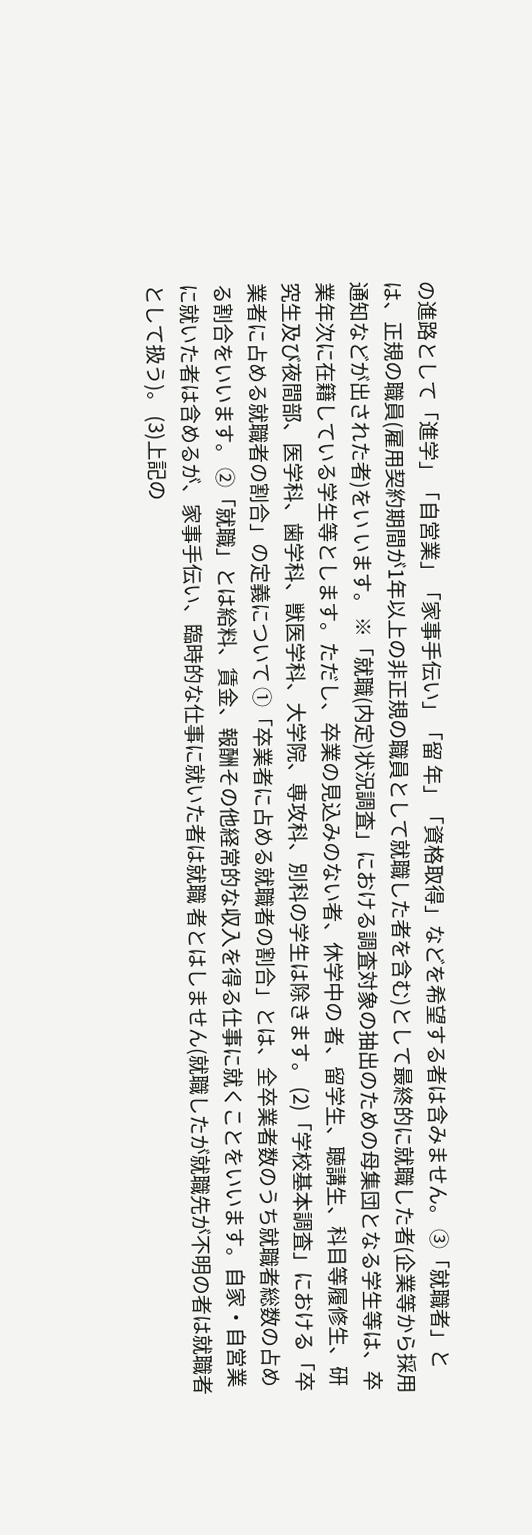の進路として「進学」「自営業」「家事手伝い」「留 年」「資格取得」などを希望する者は含みません。 ③「就職者」とは、正規の職員(雇用契約期間が1年以上の非正規の職員として就職した者を含む)として最終的に就職した者(企業等から採用通知などが出された者)をい います。 ※「就職(内定)状況調査」における調査対象の抽出のための母集団となる学生等は、卒業年次に在籍している学生等とします。ただし、卒業の見込みのない者、休学中の 者、留学生、聴講生、科目等履修生、研究生及び夜間部、医学科、歯学科、獣医学科、大学院、専攻科、別科の学生は除きます。 (2)「学校基本調査」における「卒業者に占める就職者の割合」の定義について ①「卒業者に占める就職者の割合」とは、全卒業者数のうち就職者総数の占める割合をいいます。 ②「就職」とは給料、賃金、報酬その他経常的な収入を得る仕事に就くことをいいます。自家・自営業に就いた者は含めるが、家事手伝い、臨時的な仕事に就いた者は就職 者とはしません(就職したが就職先が不明の者は就職者として扱う)。 (3)上記の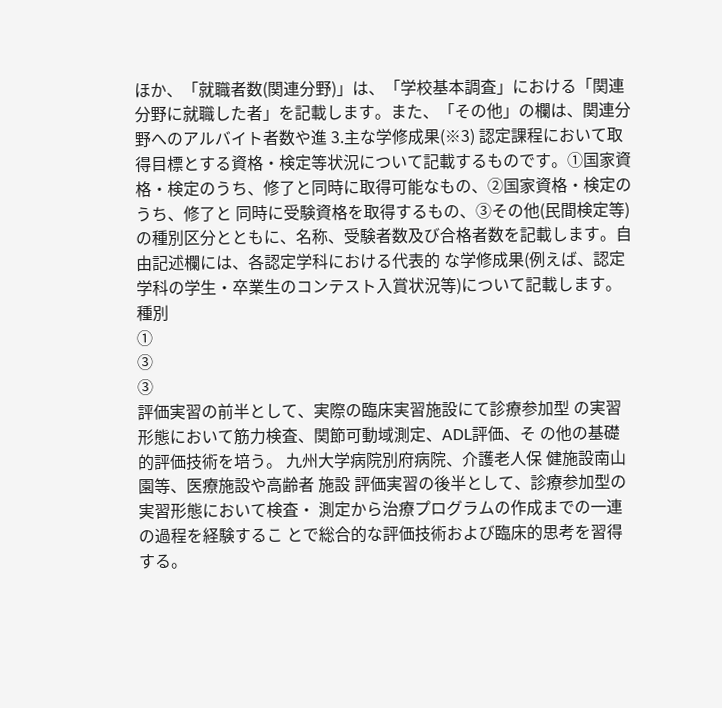ほか、「就職者数(関連分野)」は、「学校基本調査」における「関連分野に就職した者」を記載します。また、「その他」の欄は、関連分野へのアルバイト者数や進 3.主な学修成果(※3) 認定課程において取得目標とする資格・検定等状況について記載するものです。①国家資格・検定のうち、修了と同時に取得可能なもの、②国家資格・検定のうち、修了と 同時に受験資格を取得するもの、③その他(民間検定等)の種別区分とともに、名称、受験者数及び合格者数を記載します。自由記述欄には、各認定学科における代表的 な学修成果(例えば、認定学科の学生・卒業生のコンテスト入賞状況等)について記載します。
種別
①
③
③
評価実習の前半として、実際の臨床実習施設にて診療参加型 の実習形態において筋力検査、関節可動域測定、ADL評価、そ の他の基礎的評価技術を培う。 九州大学病院別府病院、介護老人保 健施設南山園等、医療施設や高齢者 施設 評価実習の後半として、診療参加型の実習形態において検査・ 測定から治療プログラムの作成までの一連の過程を経験するこ とで総合的な評価技術および臨床的思考を習得する。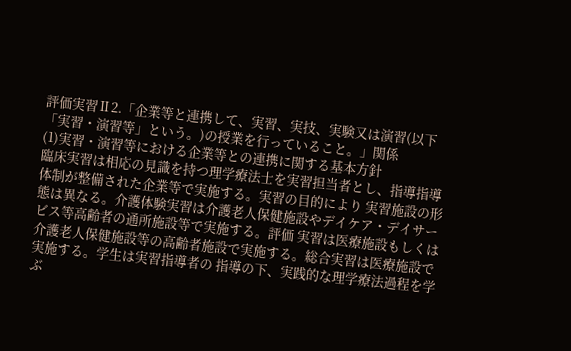評価実習Ⅱ2.「企業等と連携して、実習、実技、実験又は演習(以下「実習・演習等」という。)の授業を行っていること。」関係
(1)実習・演習等における企業等との連携に関する基本方針
臨床実習は相応の見識を持つ理学療法士を実習担当者とし、指導指導体制が整備された企業等で実施する。実習の目的により 実習施設の形態は異なる。介護体験実習は介護老人保健施設やデイケア・デイサービス等高齢者の通所施設等で実施する。評価 実習は医療施設もしくは介護老人保健施設等の高齢者施設で実施する。総合実習は医療施設で実施する。学生は実習指導者の 指導の下、実践的な理学療法過程を学ぶ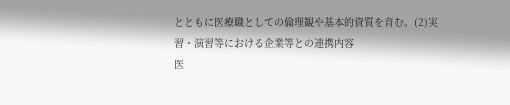とともに医療職としての倫理観や基本的資質を育む。(2)実習・演習等における企業等との連携内容
医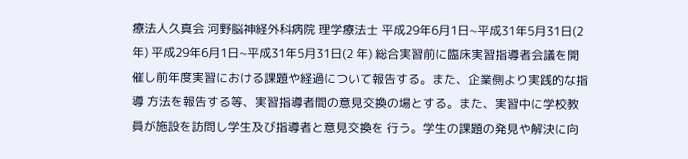療法人久真会 河野脳神経外科病院 理学療法士 平成29年6月1日~平成31年5月31日(2 年) 平成29年6月1日~平成31年5月31日(2 年) 総合実習前に臨床実習指導者会議を開催し前年度実習における課題や経過について報告する。また、企業側より実践的な指導 方法を報告する等、実習指導者間の意見交換の場とする。また、実習中に学校教員が施設を訪問し学生及び指導者と意見交換を 行う。学生の課題の発見や解決に向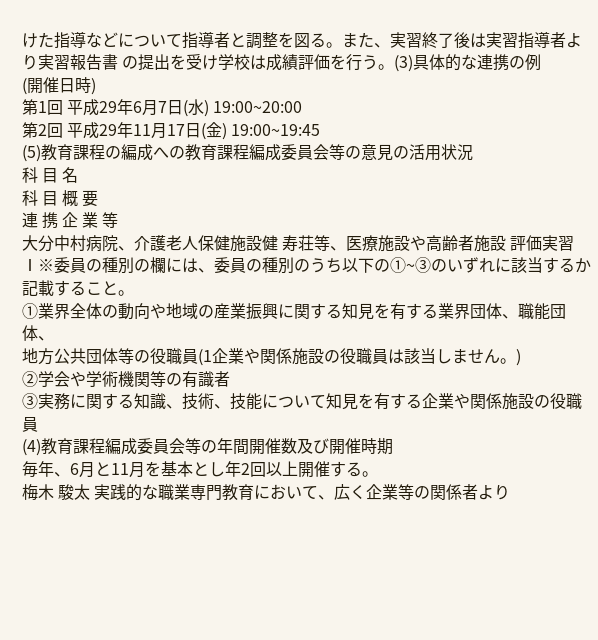けた指導などについて指導者と調整を図る。また、実習終了後は実習指導者より実習報告書 の提出を受け学校は成績評価を行う。(3)具体的な連携の例
(開催日時)
第1回 平成29年6月7日(水) 19:00~20:00
第2回 平成29年11月17日(金) 19:00~19:45
(5)教育課程の編成への教育課程編成委員会等の意見の活用状況
科 目 名
科 目 概 要
連 携 企 業 等
大分中村病院、介護老人保健施設健 寿荘等、医療施設や高齢者施設 評価実習Ⅰ※委員の種別の欄には、委員の種別のうち以下の①~③のいずれに該当するか記載すること。
①業界全体の動向や地域の産業振興に関する知見を有する業界団体、職能団体、
地方公共団体等の役職員(1企業や関係施設の役職員は該当しません。)
②学会や学術機関等の有識者
③実務に関する知識、技術、技能について知見を有する企業や関係施設の役職員
(4)教育課程編成委員会等の年間開催数及び開催時期
毎年、6月と11月を基本とし年2回以上開催する。
梅木 駿太 実践的な職業専門教育において、広く企業等の関係者より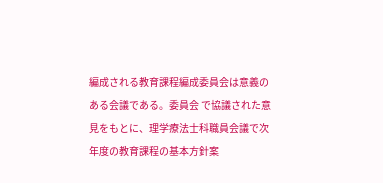編成される教育課程編成委員会は意義のある会議である。委員会 で協議された意見をもとに、理学療法士科職員会議で次年度の教育課程の基本方針案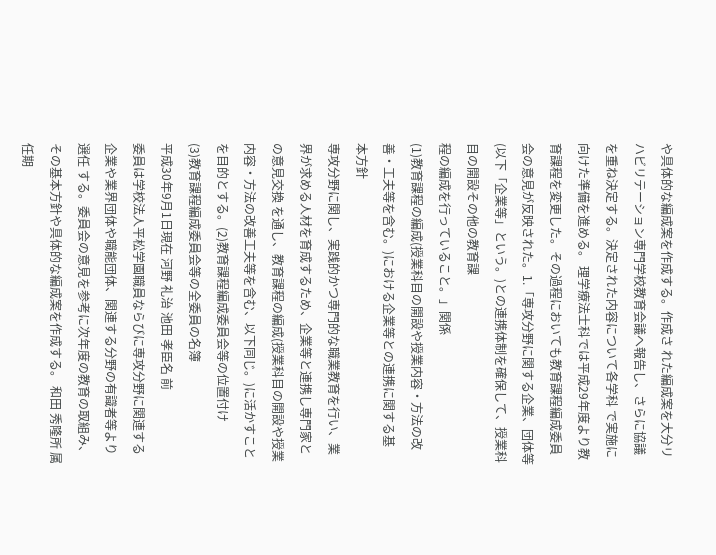や具体的な編成案を作成する。作成さ れた編成案を大分リハビリテーション専門学校教育会議へ報告し、さらに協議を重ね決定する。決定された内容について各学科 で実施に向けた準備を進める。 理学療法士科では平成29年度より教育課程を変更した。その過程においても教育課程編成委員会の意見が反映された。1.「専攻分野に関する企業、団体等(以下「企業等」という。)との連携体制を確保して、授業科目の開設その他の教育課
程の編成を行っていること。」関係
(1)教育課程の編成(授業科目の開設や授業内容・方法の改善・工夫等を含む。)における企業等との連携に関する基
本方針
専攻分野に関し、実践的かつ専門的な職業教育を行い、業界が求める人材を育成するため、企業等と連携し専門家との意見交換 を通し、教育課程の編成(授業科目の開設や授業内容・方法の改善工夫等を含む、以下同じ。)に活かすことを目的とする。(2)教育課程編成委員会等の位置付け
(3)教育課程編成委員会等の全委員の名簿
平成30年9月1日現在 河野 礼治 池田 孝臣名 前
委員は学校法人平松学園職員ならびに専攻分野に関連する企業や業界団体や職能団体、関連する分野の有識者等より選任 する。委員会の意見を参考に次年度の教育の取組み、その基本方針や具体的な編成案を作成する。 和田 秀隆所 属
任期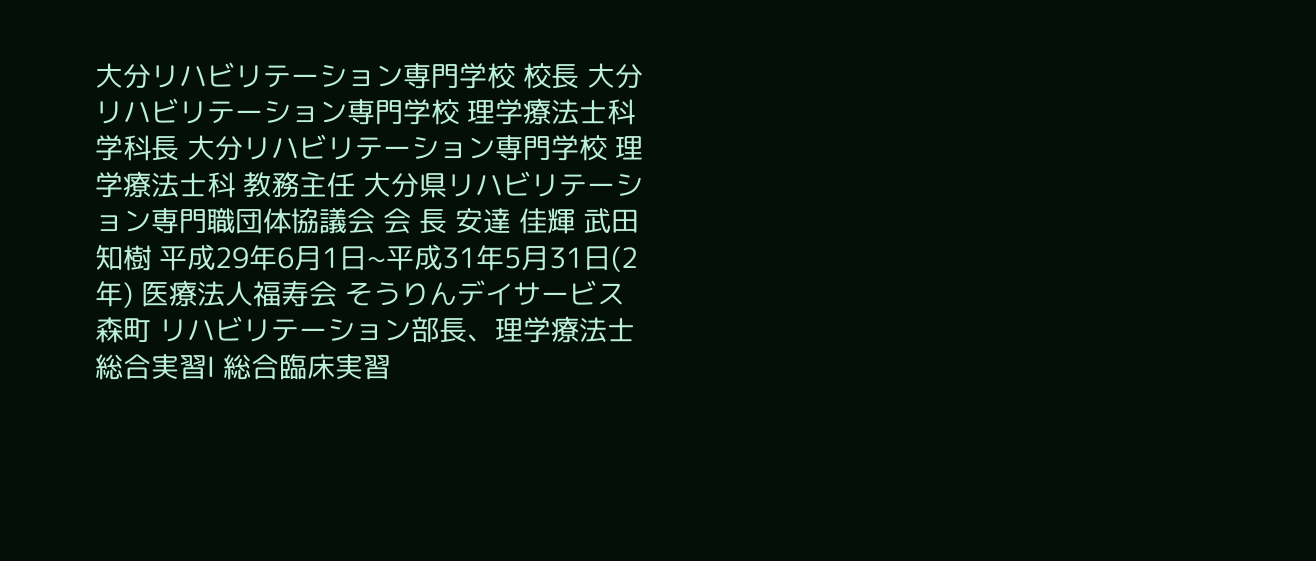大分リハビリテーション専門学校 校長 大分リハビリテーション専門学校 理学療法士科 学科長 大分リハビリテーション専門学校 理学療法士科 教務主任 大分県リハビリテーション専門職団体協議会 会 長 安達 佳輝 武田 知樹 平成29年6月1日~平成31年5月31日(2 年) 医療法人福寿会 そうりんデイサービス森町 リハビリテーション部長、理学療法士総合実習Ⅰ 総合臨床実習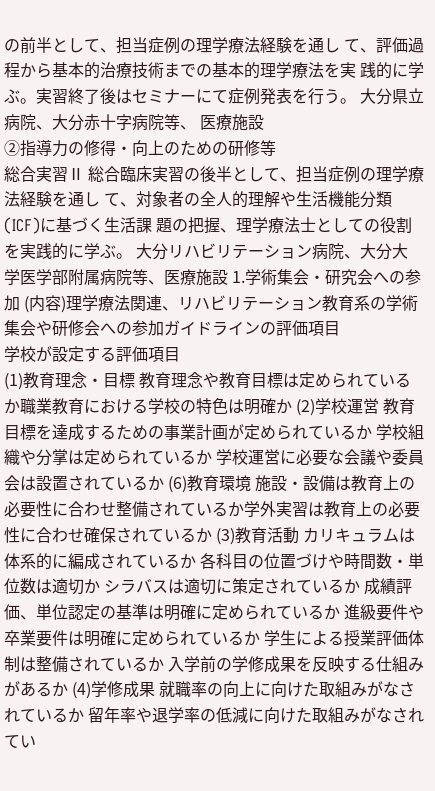の前半として、担当症例の理学療法経験を通し て、評価過程から基本的治療技術までの基本的理学療法を実 践的に学ぶ。実習終了後はセミナーにて症例発表を行う。 大分県立病院、大分赤十字病院等、 医療施設
②指導力の修得・向上のための研修等
総合実習Ⅱ 総合臨床実習の後半として、担当症例の理学療法経験を通し て、対象者の全人的理解や生活機能分類(ICF)に基づく生活課 題の把握、理学療法士としての役割を実践的に学ぶ。 大分リハビリテーション病院、大分大 学医学部附属病院等、医療施設 1.学術集会・研究会への参加 (内容)理学療法関連、リハビリテーション教育系の学術集会や研修会への参加ガイドラインの評価項目
学校が設定する評価項目
(1)教育理念・目標 教育理念や教育目標は定められているか職業教育における学校の特色は明確か (2)学校運営 教育目標を達成するための事業計画が定められているか 学校組織や分掌は定められているか 学校運営に必要な会議や委員会は設置されているか (6)教育環境 施設・設備は教育上の必要性に合わせ整備されているか学外実習は教育上の必要性に合わせ確保されているか (3)教育活動 カリキュラムは体系的に編成されているか 各科目の位置づけや時間数・単位数は適切か シラバスは適切に策定されているか 成績評価、単位認定の基準は明確に定められているか 進級要件や卒業要件は明確に定められているか 学生による授業評価体制は整備されているか 入学前の学修成果を反映する仕組みがあるか (4)学修成果 就職率の向上に向けた取組みがなされているか 留年率や退学率の低減に向けた取組みがなされてい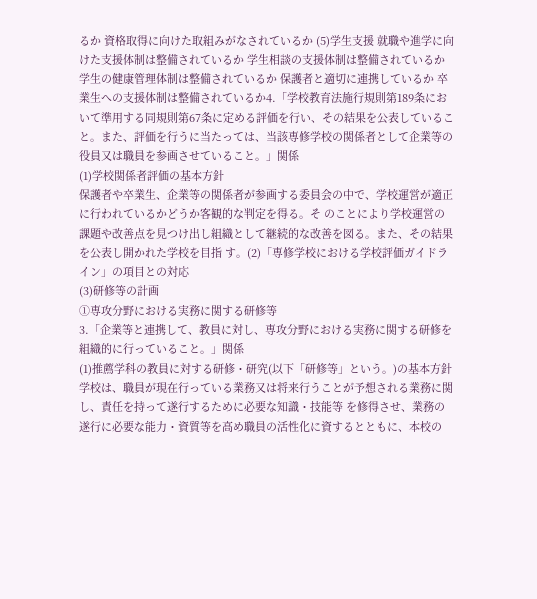るか 資格取得に向けた取組みがなされているか (5)学生支援 就職や進学に向けた支援体制は整備されているか 学生相談の支援体制は整備されているか 学生の健康管理体制は整備されているか 保護者と適切に連携しているか 卒業生への支援体制は整備されているか4.「学校教育法施行規則第189条において準用する同規則第67条に定める評価を行い、その結果を公表しているこ
と。また、評価を行うに当たっては、当該専修学校の関係者として企業等の役員又は職員を参画させていること。」関係
(1)学校関係者評価の基本方針
保護者や卒業生、企業等の関係者が参画する委員会の中で、学校運営が適正に行われているかどうか客観的な判定を得る。そ のことにより学校運営の課題や改善点を見つけ出し組織として継続的な改善を図る。また、その結果を公表し開かれた学校を目指 す。(2)「専修学校における学校評価ガイドライン」の項目との対応
(3)研修等の計画
①専攻分野における実務に関する研修等
3.「企業等と連携して、教員に対し、専攻分野における実務に関する研修を組織的に行っていること。」関係
(1)推薦学科の教員に対する研修・研究(以下「研修等」という。)の基本方針
学校は、職員が現在行っている業務又は将来行うことが予想される業務に関し、責任を持って遂行するために必要な知識・技能等 を修得させ、業務の遂行に必要な能力・資質等を高め職員の活性化に資するとともに、本校の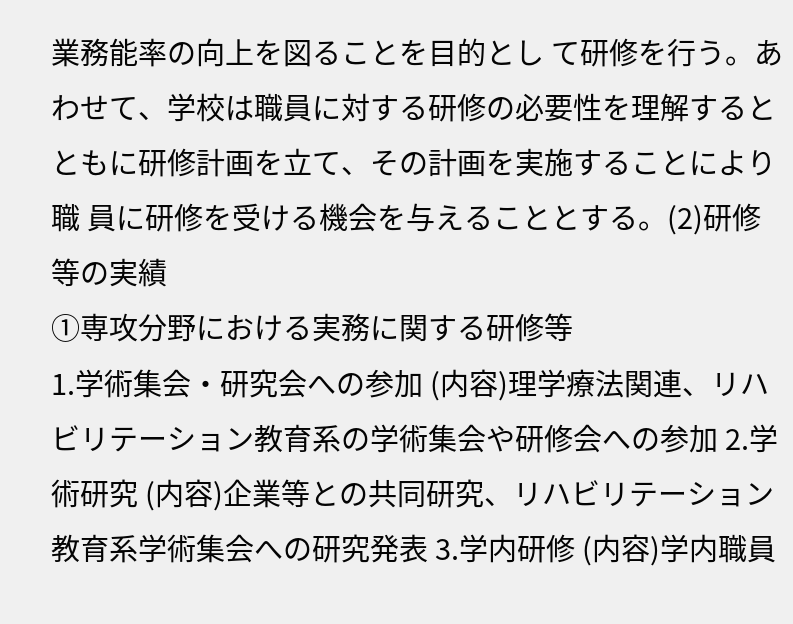業務能率の向上を図ることを目的とし て研修を行う。あわせて、学校は職員に対する研修の必要性を理解するとともに研修計画を立て、その計画を実施することにより職 員に研修を受ける機会を与えることとする。(2)研修等の実績
①専攻分野における実務に関する研修等
1.学術集会・研究会への参加 (内容)理学療法関連、リハビリテーション教育系の学術集会や研修会への参加 2.学術研究 (内容)企業等との共同研究、リハビリテーション教育系学術集会への研究発表 3.学内研修 (内容)学内職員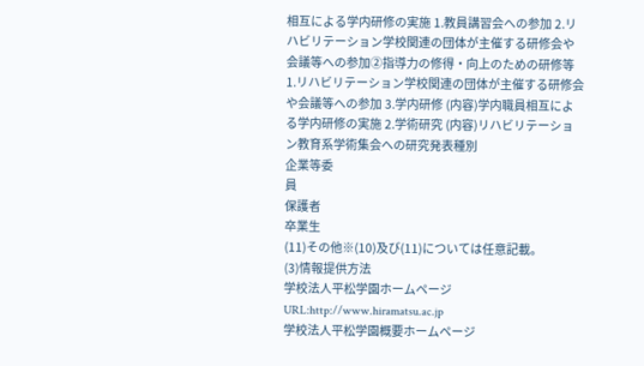相互による学内研修の実施 1.教員講習会への参加 2.リハビリテーション学校関連の団体が主催する研修会や会議等への参加②指導力の修得・向上のための研修等
1.リハビリテーション学校関連の団体が主催する研修会や会議等への参加 3.学内研修 (内容)学内職員相互による学内研修の実施 2.学術研究 (内容)リハビリテーション教育系学術集会への研究発表種別
企業等委
員
保護者
卒業生
(11)その他※(10)及び(11)については任意記載。
(3)情報提供方法
学校法人平松学園ホームページ URL:http://www.hiramatsu.ac.jp
学校法人平松学園概要ホームページ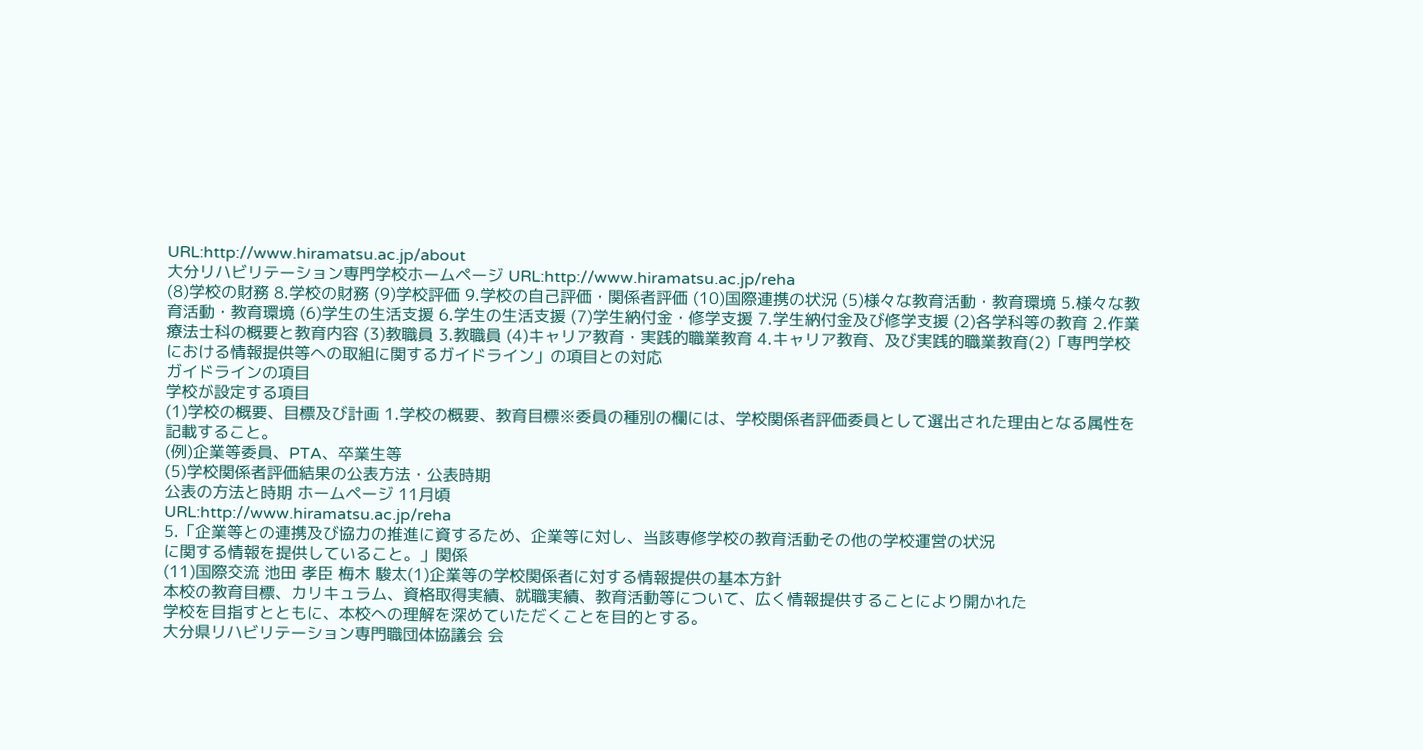URL:http://www.hiramatsu.ac.jp/about
大分リハビリテーション専門学校ホームページ URL:http://www.hiramatsu.ac.jp/reha
(8)学校の財務 8.学校の財務 (9)学校評価 9.学校の自己評価・関係者評価 (10)国際連携の状況 (5)様々な教育活動・教育環境 5.様々な教育活動・教育環境 (6)学生の生活支援 6.学生の生活支援 (7)学生納付金・修学支援 7.学生納付金及び修学支援 (2)各学科等の教育 2.作業療法士科の概要と教育内容 (3)教職員 3.教職員 (4)キャリア教育・実践的職業教育 4.キャリア教育、及び実践的職業教育(2)「専門学校における情報提供等への取組に関するガイドライン」の項目との対応
ガイドラインの項目
学校が設定する項目
(1)学校の概要、目標及び計画 1.学校の概要、教育目標※委員の種別の欄には、学校関係者評価委員として選出された理由となる属性を記載すること。
(例)企業等委員、PTA、卒業生等
(5)学校関係者評価結果の公表方法・公表時期
公表の方法と時期 ホームページ 11月頃
URL:http://www.hiramatsu.ac.jp/reha
5.「企業等との連携及び協力の推進に資するため、企業等に対し、当該専修学校の教育活動その他の学校運営の状況
に関する情報を提供していること。」関係
(11)国際交流 池田 孝臣 梅木 駿太(1)企業等の学校関係者に対する情報提供の基本方針
本校の教育目標、カリキュラム、資格取得実績、就職実績、教育活動等について、広く情報提供することにより開かれた
学校を目指すとともに、本校への理解を深めていただくことを目的とする。
大分県リハビリテーション専門職団体協議会 会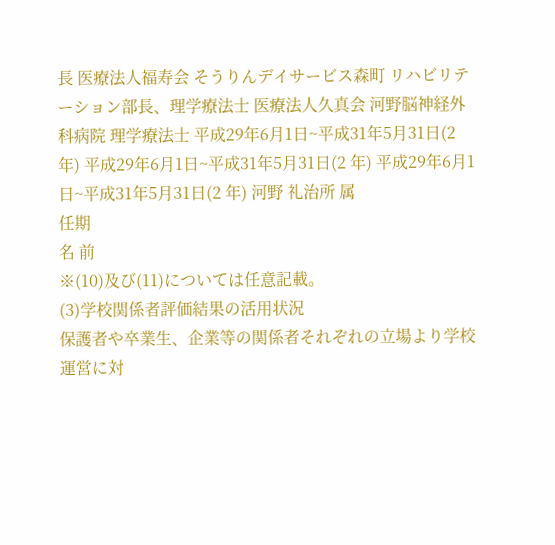長 医療法人福寿会 そうりんデイサービス森町 リハビリテーション部長、理学療法士 医療法人久真会 河野脳神経外科病院 理学療法士 平成29年6月1日~平成31年5月31日(2 年) 平成29年6月1日~平成31年5月31日(2 年) 平成29年6月1日~平成31年5月31日(2 年) 河野 礼治所 属
任期
名 前
※(10)及び(11)については任意記載。
(3)学校関係者評価結果の活用状況
保護者や卒業生、企業等の関係者それぞれの立場より学校運営に対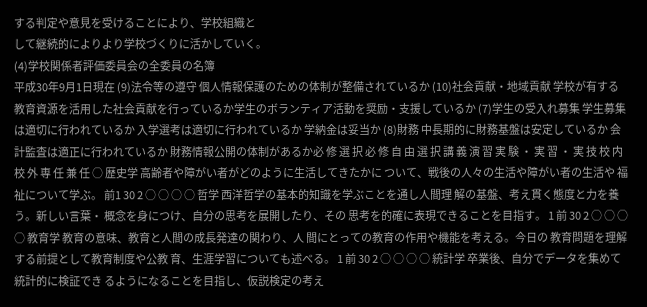する判定や意見を受けることにより、学校組織と
して継続的によりより学校づくりに活かしていく。
(4)学校関係者評価委員会の全委員の名簿
平成30年9月1日現在 (9)法令等の遵守 個人情報保護のための体制が整備されているか (10)社会貢献・地域貢献 学校が有する教育資源を活用した社会貢献を行っているか学生のボランティア活動を奨励・支援しているか (7)学生の受入れ募集 学生募集は適切に行われているか 入学選考は適切に行われているか 学納金は妥当か (8)財務 中長期的に財務基盤は安定しているか 会計監査は適正に行われているか 財務情報公開の体制があるか必 修 選 択 必 修 自 由 選 択 講 義 演 習 実 験 ・ 実 習 ・ 実 技 校 内 校 外 専 任 兼 任 ○ 歴史学 高齢者や障がい者がどのように生活してきたかに ついて、戦後の人々の生活や障がい者の生活や 福祉について学ぶ。 前1 30 2 ○ ○ ○ ○ 哲学 西洋哲学の基本的知識を学ぶことを通し人間理 解の基盤、考え貫く態度と力を養う。新しい言葉・ 概念を身につけ、自分の思考を展開したり、その 思考を的確に表現できることを目指す。 1 前 30 2 ○ ○ ○ ○ 教育学 教育の意味、教育と人間の成長発達の関わり、人 間にとっての教育の作用や機能を考える。今日の 教育問題を理解する前提として教育制度や公教 育、生涯学習についても述べる。 1 前 30 2 ○ ○ ○ ○ 統計学 卒業後、自分でデータを集めて統計的に検証でき るようになることを目指し、仮説検定の考え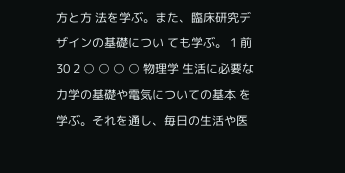方と方 法を学ぶ。また、臨床研究デザインの基礎につい ても学ぶ。 1 前 30 2 ○ ○ ○ ○ 物理学 生活に必要な力学の基礎や電気についての基本 を学ぶ。それを通し、毎日の生活や医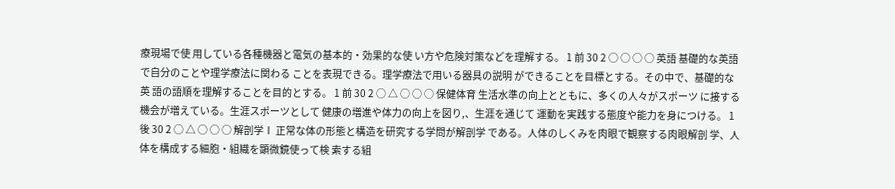療現場で使 用している各種機器と電気の基本的・効果的な使 い方や危険対策などを理解する。 1 前 30 2 ○ ○ ○ ○ 英語 基礎的な英語で自分のことや理学療法に関わる ことを表現できる。理学療法で用いる器具の説明 ができることを目標とする。その中で、基礎的な英 語の語順を理解することを目的とする。 1 前 30 2 ○ △ ○ ○ ○ 保健体育 生活水準の向上とともに、多くの人々がスポーツ に接する機会が増えている。生涯スポーツとして 健康の増進や体力の向上を図り,、生涯を通じて 運動を実践する態度や能力を身につける。 1 後 30 2 ○ △ ○ ○ ○ 解剖学Ⅰ 正常な体の形態と構造を研究する学問が解剖学 である。人体のしくみを肉眼で観察する肉眼解剖 学、人体を構成する細胞・組織を顕微鏡使って検 索する組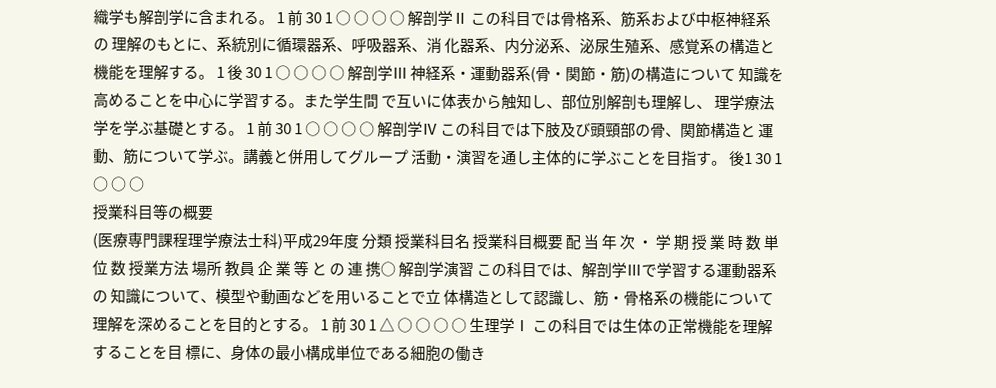織学も解剖学に含まれる。 1 前 30 1 ○ ○ ○ ○ 解剖学Ⅱ この科目では骨格系、筋系および中枢神経系の 理解のもとに、系統別に循環器系、呼吸器系、消 化器系、内分泌系、泌尿生殖系、感覚系の構造と 機能を理解する。 1 後 30 1 ○ ○ ○ ○ 解剖学Ⅲ 神経系・運動器系(骨・関節・筋)の構造について 知識を高めることを中心に学習する。また学生間 で互いに体表から触知し、部位別解剖も理解し、 理学療法学を学ぶ基礎とする。 1 前 30 1 ○ ○ ○ ○ 解剖学Ⅳ この科目では下肢及び頭頸部の骨、関節構造と 運動、筋について学ぶ。講義と併用してグループ 活動・演習を通し主体的に学ぶことを目指す。 後1 30 1 ○ ○ ○
授業科目等の概要
(医療専門課程理学療法士科)平成29年度 分類 授業科目名 授業科目概要 配 当 年 次 ・ 学 期 授 業 時 数 単 位 数 授業方法 場所 教員 企 業 等 と の 連 携○ 解剖学演習 この科目では、解剖学Ⅲで学習する運動器系の 知識について、模型や動画などを用いることで立 体構造として認識し、筋・骨格系の機能について 理解を深めることを目的とする。 1 前 30 1 △ ○ ○ ○ ○ 生理学Ⅰ この科目では生体の正常機能を理解することを目 標に、身体の最小構成単位である細胞の働き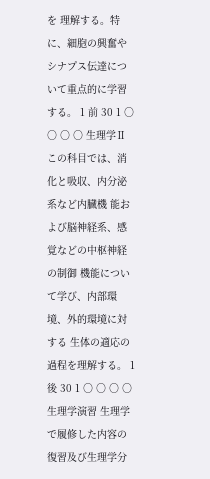を 理解する。特に、細胞の興奮やシナプス伝達につ いて重点的に学習する。 1 前 30 1 ○ ○ ○ ○ 生理学Ⅱ この科目では、消化と吸収、内分泌系など内臓機 能および脳神経系、感覚などの中枢神経の制御 機能について学び、内部環境、外的環境に対する 生体の適応の過程を理解する。 1 後 30 1 ○ ○ ○ ○ 生理学演習 生理学で履修した内容の復習及び生理学分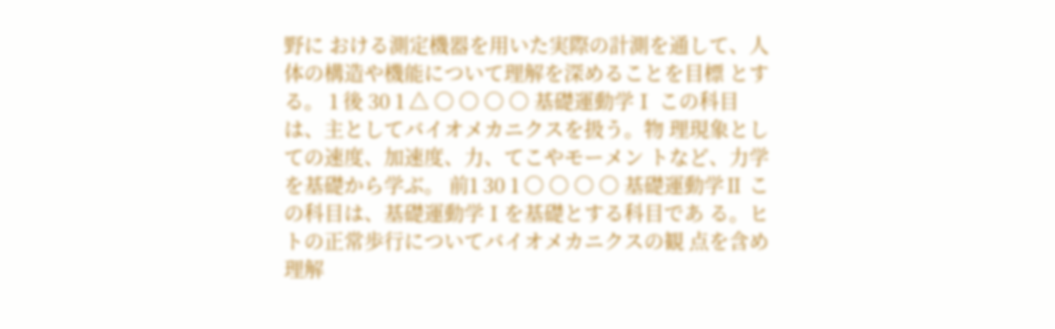野に おける測定機器を用いた実際の計測を通して、人 体の構造や機能について理解を深めることを目標 とする。 1 後 30 1 △ ○ ○ ○ ○ 基礎運動学Ⅰ この科目は、主としてバイオメカニクスを扱う。物 理現象としての速度、加速度、力、てこやモーメン トなど、力学を基礎から学ぶ。 前1 30 1 ○ ○ ○ ○ 基礎運動学Ⅱ この科目は、基礎運動学Ⅰを基礎とする科目であ る。ヒトの正常歩行についてバイオメカニクスの観 点を含め理解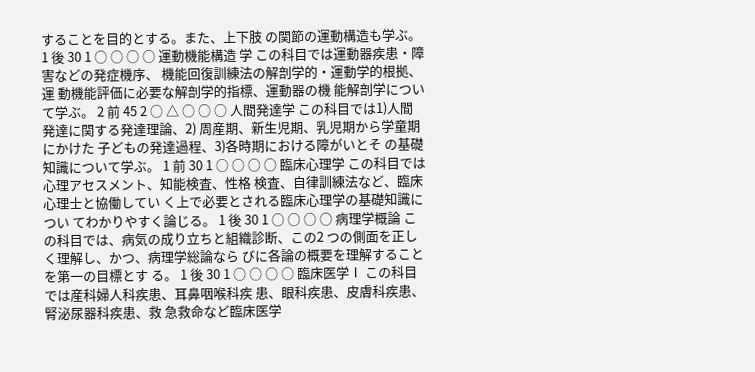することを目的とする。また、上下肢 の関節の運動構造も学ぶ。 1 後 30 1 ○ ○ ○ ○ 運動機能構造 学 この科目では運動器疾患・障害などの発症機序、 機能回復訓練法の解剖学的・運動学的根拠、運 動機能評価に必要な解剖学的指標、運動器の機 能解剖学について学ぶ。 2 前 45 2 ○ △ ○ ○ ○ 人間発達学 この科目では1)人間発達に関する発達理論、2) 周産期、新生児期、乳児期から学童期にかけた 子どもの発達過程、3)各時期における障がいとそ の基礎知識について学ぶ。 1 前 30 1 ○ ○ ○ ○ 臨床心理学 この科目では心理アセスメント、知能検査、性格 検査、自律訓練法など、臨床心理士と協働してい く上で必要とされる臨床心理学の基礎知識につい てわかりやすく論じる。 1 後 30 1 ○ ○ ○ ○ 病理学概論 この科目では、病気の成り立ちと組織診断、この2 つの側面を正しく理解し、かつ、病理学総論なら びに各論の概要を理解することを第一の目標とす る。 1 後 30 1 ○ ○ ○ ○ 臨床医学Ⅰ この科目では産科婦人科疾患、耳鼻咽喉科疾 患、眼科疾患、皮膚科疾患、腎泌尿器科疾患、救 急救命など臨床医学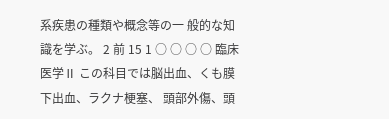系疾患の種類や概念等の一 般的な知識を学ぶ。 2 前 15 1 ○ ○ ○ ○ 臨床医学Ⅱ この科目では脳出血、くも膜下出血、ラクナ梗塞、 頭部外傷、頭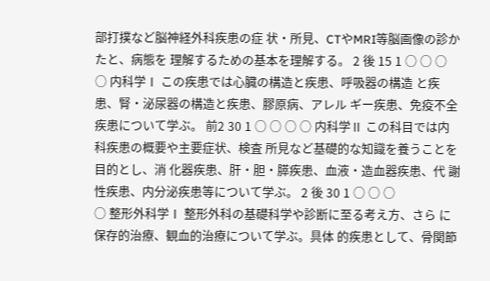部打撲など脳神経外科疾患の症 状・所見、CTやMRI等脳画像の診かたと、病態を 理解するための基本を理解する。 2 後 15 1 ○ ○ ○ ○ 内科学Ⅰ この疾患では心臓の構造と疾患、呼吸器の構造 と疾患、腎・泌尿器の構造と疾患、膠原病、アレル ギー疾患、免疫不全疾患について学ぶ。 前2 30 1 ○ ○ ○ ○ 内科学Ⅱ この科目では内科疾患の概要や主要症状、検査 所見など基礎的な知識を養うことを目的とし、消 化器疾患、肝・胆・膵疾患、血液・造血器疾患、代 謝性疾患、内分泌疾患等について学ぶ。 2 後 30 1 ○ ○ ○
○ 整形外科学Ⅰ 整形外科の基礎科学や診断に至る考え方、さら に保存的治療、観血的治療について学ぶ。具体 的疾患として、骨関節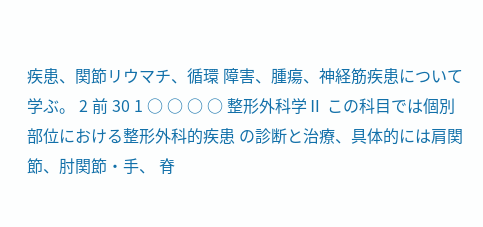疾患、関節リウマチ、循環 障害、腫瘍、神経筋疾患について学ぶ。 2 前 30 1 ○ ○ ○ ○ 整形外科学Ⅱ この科目では個別部位における整形外科的疾患 の診断と治療、具体的には肩関節、肘関節・手、 脊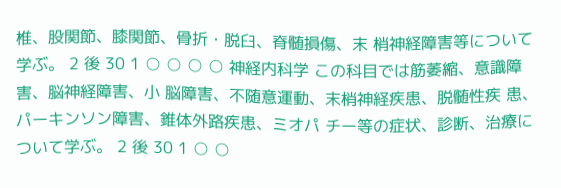椎、股関節、膝関節、骨折・脱臼、脊髄損傷、末 梢神経障害等について学ぶ。 2 後 30 1 ○ ○ ○ ○ 神経内科学 この科目では筋萎縮、意識障害、脳神経障害、小 脳障害、不随意運動、末梢神経疾患、脱髄性疾 患、パーキンソン障害、錐体外路疾患、ミオパ チー等の症状、診断、治療について学ぶ。 2 後 30 1 ○ ○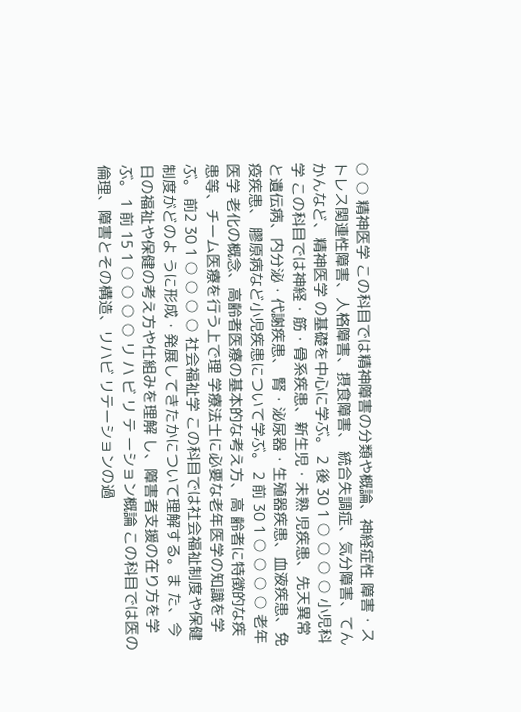○ ○ 精神医学 この科目では精神障害の分類や概論、神経症性 障害・ストレス関連性障害、人格障害、摂食障害、 統合失調症、気分障害、てんかんなど、精神医学 の基礎を中心に学ぶ。 2 後 30 1 ○ ○ ○ ○ 小児科学 この科目では神経・筋・骨系疾患、新生児・未熟 児疾患、先天異常と遺伝病、内分泌・代謝疾患、 腎・泌尿器・生殖器疾患、血液疾患、免疫疾患、 膠原病など小児疾患について学ぶ。 2 前 30 1 ○ ○ ○ ○ 老年医学 老化の概念、高齢者医療の基本的な考え方、高 齢者に特徴的な疾患等、チーム医療を行う上で理 学療法士に必要な老年医学の知識を学ぶ。 前2 30 1 ○ ○ ○ ○ 社会福祉学 この科目では社会福祉制度や保健制度がどのよ うに形成・発展してきたかについて理解する。ま た、今日の福祉や保健の考え方や仕組みを理解 し、障害者支援の在り方を学ぶ。 1 前 15 1 ○ ○ ○ ○ リ ハ ビ リ テ ーション概論 この科目では医の倫理、障害とその構造、リハビ リテーションの過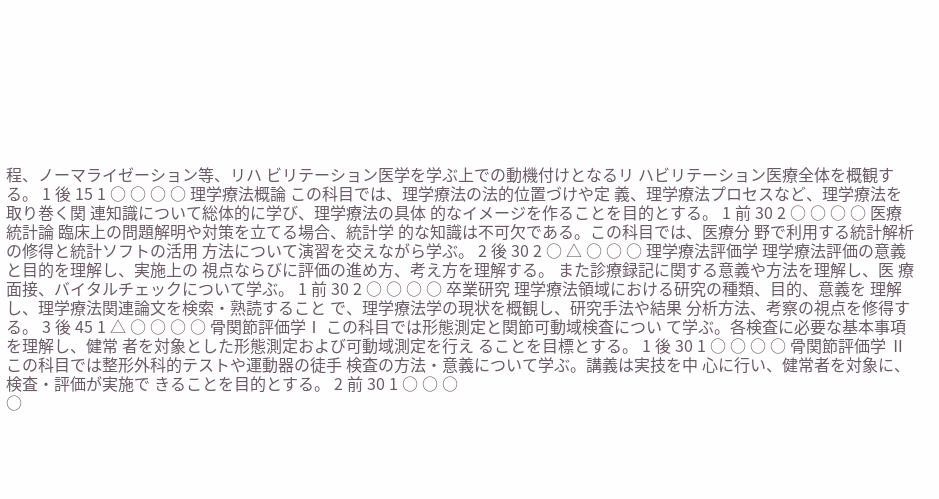程、ノーマライゼーション等、リハ ビリテーション医学を学ぶ上での動機付けとなるリ ハビリテーション医療全体を概観する。 1 後 15 1 ○ ○ ○ ○ 理学療法概論 この科目では、理学療法の法的位置づけや定 義、理学療法プロセスなど、理学療法を取り巻く関 連知識について総体的に学び、理学療法の具体 的なイメージを作ることを目的とする。 1 前 30 2 ○ ○ ○ ○ 医療統計論 臨床上の問題解明や対策を立てる場合、統計学 的な知識は不可欠である。この科目では、医療分 野で利用する統計解析の修得と統計ソフトの活用 方法について演習を交えながら学ぶ。 2 後 30 2 ○ △ ○ ○ ○ 理学療法評価学 理学療法評価の意義と目的を理解し、実施上の 視点ならびに評価の進め方、考え方を理解する。 また診療録記に関する意義や方法を理解し、医 療面接、バイタルチェックについて学ぶ。 1 前 30 2 ○ ○ ○ ○ 卒業研究 理学療法領域における研究の種類、目的、意義を 理解し、理学療法関連論文を検索・熟読すること で、理学療法学の現状を概観し、研究手法や結果 分析方法、考察の視点を修得する。 3 後 45 1 △ ○ ○ ○ ○ 骨関節評価学Ⅰ この科目では形態測定と関節可動域検査につい て学ぶ。各検査に必要な基本事項を理解し、健常 者を対象とした形態測定および可動域測定を行え ることを目標とする。 1 後 30 1 ○ ○ ○ ○ 骨関節評価学 Ⅱ この科目では整形外科的テストや運動器の徒手 検査の方法・意義について学ぶ。講義は実技を中 心に行い、健常者を対象に、検査・評価が実施で きることを目的とする。 2 前 30 1 ○ ○ ○
○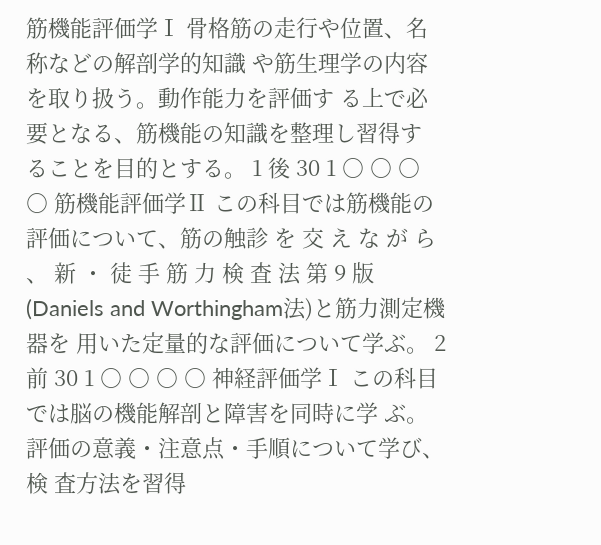筋機能評価学Ⅰ 骨格筋の走行や位置、名称などの解剖学的知識 や筋生理学の内容を取り扱う。動作能力を評価す る上で必要となる、筋機能の知識を整理し習得す ることを目的とする。 1 後 30 1 ○ ○ ○ ○ 筋機能評価学Ⅱ この科目では筋機能の評価について、筋の触診 を 交 え な が ら 、 新 ・ 徒 手 筋 力 検 査 法 第 9 版 (Daniels and Worthingham法)と筋力測定機器を 用いた定量的な評価について学ぶ。 2 前 30 1 ○ ○ ○ ○ 神経評価学Ⅰ この科目では脳の機能解剖と障害を同時に学 ぶ。評価の意義・注意点・手順について学び、検 査方法を習得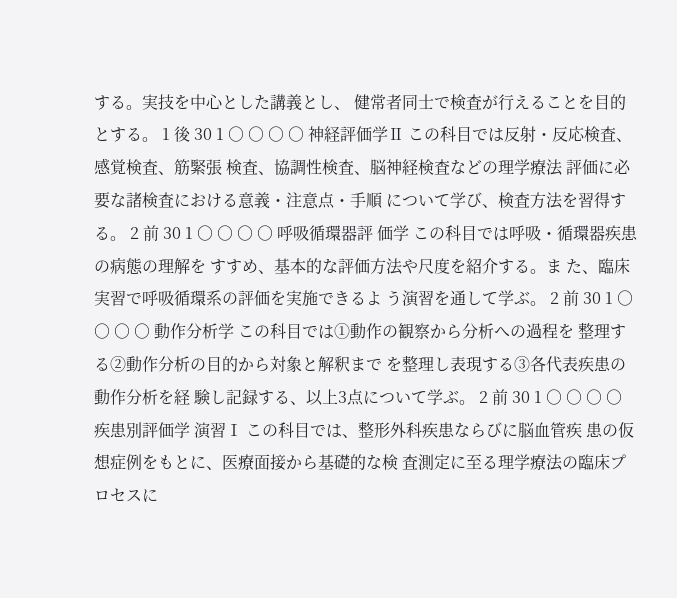する。実技を中心とした講義とし、 健常者同士で検査が行えることを目的とする。 1 後 30 1 ○ ○ ○ ○ 神経評価学Ⅱ この科目では反射・反応検査、感覚検査、筋緊張 検査、協調性検査、脳神経検査などの理学療法 評価に必要な諸検査における意義・注意点・手順 について学び、検査方法を習得する。 2 前 30 1 ○ ○ ○ ○ 呼吸循環器評 価学 この科目では呼吸・循環器疾患の病態の理解を すすめ、基本的な評価方法や尺度を紹介する。ま た、臨床実習で呼吸循環系の評価を実施できるよ う演習を通して学ぶ。 2 前 30 1 ○ ○ ○ ○ 動作分析学 この科目では①動作の観察から分析への過程を 整理する②動作分析の目的から対象と解釈まで を整理し表現する③各代表疾患の動作分析を経 験し記録する、以上3点について学ぶ。 2 前 30 1 ○ ○ ○ ○ 疾患別評価学 演習Ⅰ この科目では、整形外科疾患ならびに脳血管疾 患の仮想症例をもとに、医療面接から基礎的な検 査測定に至る理学療法の臨床プロセスに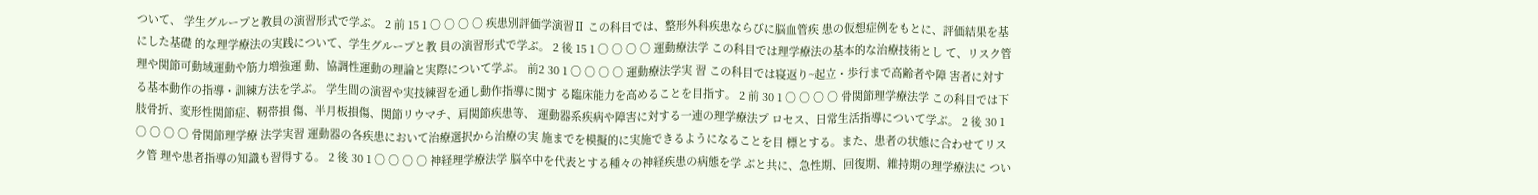ついて、 学生グループと教員の演習形式で学ぶ。 2 前 15 1 ○ ○ ○ ○ 疾患別評価学演習Ⅱ この科目では、整形外科疾患ならびに脳血管疾 患の仮想症例をもとに、評価結果を基にした基礎 的な理学療法の実践について、学生グループと教 員の演習形式で学ぶ。 2 後 15 1 ○ ○ ○ ○ 運動療法学 この科目では理学療法の基本的な治療技術とし て、リスク管理や関節可動域運動や筋力増強運 動、協調性運動の理論と実際について学ぶ。 前2 30 1 ○ ○ ○ ○ 運動療法学実 習 この科目では寝返り~起立・歩行まで高齢者や障 害者に対する基本動作の指導・訓練方法を学ぶ。 学生間の演習や実技練習を通し動作指導に関す る臨床能力を高めることを目指す。 2 前 30 1 ○ ○ ○ ○ 骨関節理学療法学 この科目では下肢骨折、変形性関節症、靭帯損 傷、半月板損傷、関節リウマチ、肩関節疾患等、 運動器系疾病や障害に対する一連の理学療法プ ロセス、日常生活指導について学ぶ。 2 後 30 1 ○ ○ ○ ○ 骨関節理学療 法学実習 運動器の各疾患において治療選択から治療の実 施までを模擬的に実施できるようになることを目 標とする。また、患者の状態に合わせてリスク管 理や患者指導の知識も習得する。 2 後 30 1 ○ ○ ○ ○ 神経理学療法学 脳卒中を代表とする種々の神経疾患の病態を学 ぶと共に、急性期、回復期、維持期の理学療法に つい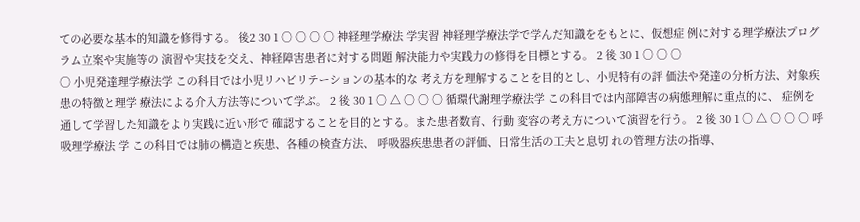ての必要な基本的知識を修得する。 後2 30 1 ○ ○ ○ ○ 神経理学療法 学実習 神経理学療法学で学んだ知識ををもとに、仮想症 例に対する理学療法プログラム立案や実施等の 演習や実技を交え、神経障害患者に対する問題 解決能力や実践力の修得を目標とする。 2 後 30 1 ○ ○ ○
○ 小児発達理学療法学 この科目では小児リハビリテーションの基本的な 考え方を理解することを目的とし、小児特有の評 価法や発達の分析方法、対象疾患の特徴と理学 療法による介入方法等について学ぶ。 2 後 30 1 ○ △ ○ ○ ○ 循環代謝理学療法学 この科目では内部障害の病態理解に重点的に、 症例を通して学習した知識をより実践に近い形で 確認することを目的とする。また患者数育、行動 変容の考え方について演習を行う。 2 後 30 1 ○ △ ○ ○ ○ 呼吸理学療法 学 この科目では肺の構造と疾患、各種の検査方法、 呼吸器疾患患者の評価、日常生活の工夫と息切 れの管理方法の指導、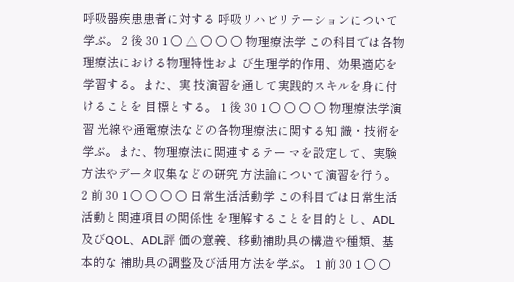呼吸器疾患患者に対する 呼吸リハビリテーションについて学ぶ。 2 後 30 1 ○ △ ○ ○ ○ 物理療法学 この科目では各物理療法における物理特性およ び生理学的作用、効果適応を学習する。また、実 技演習を通して実践的スキルを身に付けることを 目標とする。 1 後 30 1 ○ ○ ○ ○ 物理療法学演 習 光線や通電療法などの各物理療法に関する知 識・技術を学ぶ。また、物理療法に関連するテー マを設定して、実験方法やデータ収集などの研究 方法論について演習を行う。 2 前 30 1 ○ ○ ○ ○ 日常生活活動学 この科目では日常生活活動と関連項目の関係性 を理解することを目的とし、ADL及びQOL、ADL評 価の意義、移動補助具の構造や種類、基本的な 補助具の調整及び活用方法を学ぶ。 1 前 30 1 ○ ○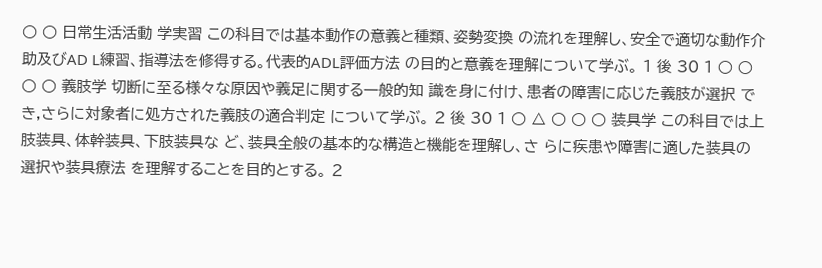○ ○ 日常生活活動 学実習 この科目では基本動作の意義と種類、姿勢変換 の流れを理解し、安全で適切な動作介助及びAD L練習、指導法を修得する。代表的ADL評価方法 の目的と意義を理解について学ぶ。 1 後 30 1 ○ ○ ○ ○ 義肢学 切断に至る様々な原因や義足に関する一般的知 識を身に付け、患者の障害に応じた義肢が選択 でき,さらに対象者に処方された義肢の適合判定 について学ぶ。 2 後 30 1 ○ △ ○ ○ ○ 装具学 この科目では上肢装具、体幹装具、下肢装具な ど、装具全般の基本的な構造と機能を理解し、さ らに疾患や障害に適した装具の選択や装具療法 を理解することを目的とする。 2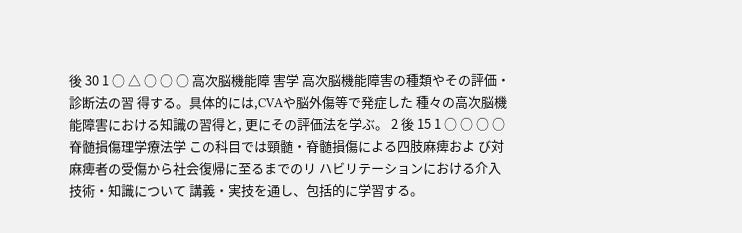後 30 1 ○ △ ○ ○ ○ 高次脳機能障 害学 高次脳機能障害の種類やその評価・診断法の習 得する。具体的には,CVAや脳外傷等で発症した 種々の高次脳機能障害における知識の習得と, 更にその評価法を学ぶ。 2 後 15 1 ○ ○ ○ ○ 脊髄損傷理学療法学 この科目では頸髄・脊髄損傷による四肢麻痺およ び対麻痺者の受傷から社会復帰に至るまでのリ ハビリテーションにおける介入技術・知識について 講義・実技を通し、包括的に学習する。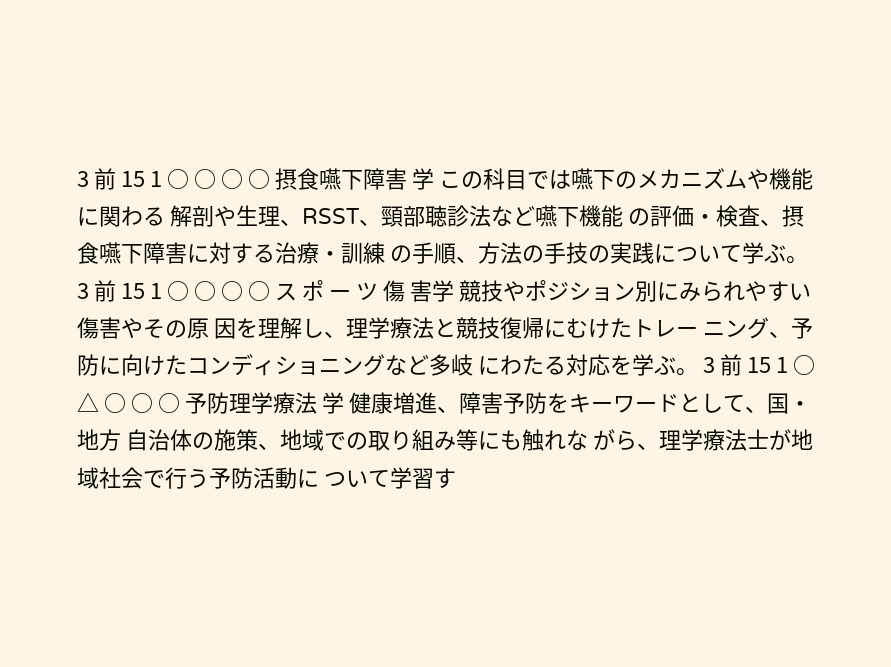3 前 15 1 ○ ○ ○ ○ 摂食嚥下障害 学 この科目では嚥下のメカニズムや機能に関わる 解剖や生理、RSST、頸部聴診法など嚥下機能 の評価・検査、摂食嚥下障害に対する治療・訓練 の手順、方法の手技の実践について学ぶ。 3 前 15 1 ○ ○ ○ ○ ス ポ ー ツ 傷 害学 競技やポジション別にみられやすい傷害やその原 因を理解し、理学療法と競技復帰にむけたトレー ニング、予防に向けたコンディショニングなど多岐 にわたる対応を学ぶ。 3 前 15 1 ○ △ ○ ○ ○ 予防理学療法 学 健康増進、障害予防をキーワードとして、国・地方 自治体の施策、地域での取り組み等にも触れな がら、理学療法士が地域社会で行う予防活動に ついて学習す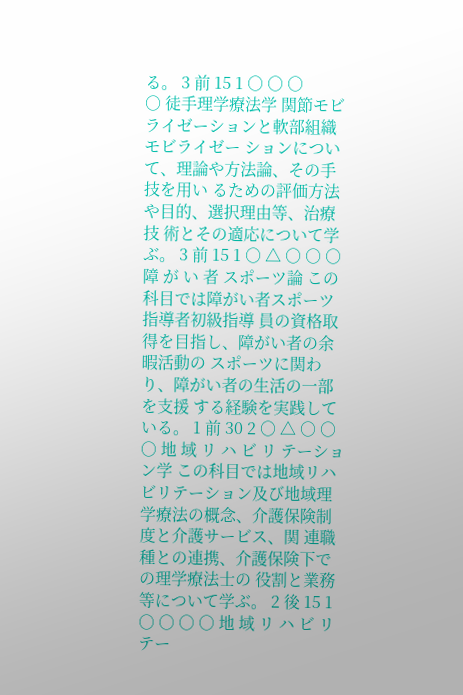る。 3 前 15 1 ○ ○ ○
○ 徒手理学療法学 関節モビライゼーションと軟部組織モビライゼー ションについて、理論や方法論、その手技を用い るための評価方法や目的、選択理由等、治療技 術とその適応について学ぶ。 3 前 15 1 ○ △ ○ ○ ○ 障 が い 者 スポーツ論 この科目では障がい者スポーツ指導者初級指導 員の資格取得を目指し、障がい者の余暇活動の スポーツに関わり、障がい者の生活の一部を支援 する経験を実践している。 1 前 30 2 ○ △ ○ ○ ○ 地 域 リ ハ ビ リ テーション学 この科目では地域リハビリテーション及び地域理 学療法の概念、介護保険制度と介護サービス、関 連職種との連携、介護保険下での理学療法士の 役割と業務等について学ぶ。 2 後 15 1 ○ ○ ○ ○ 地 域 リ ハ ビ リテー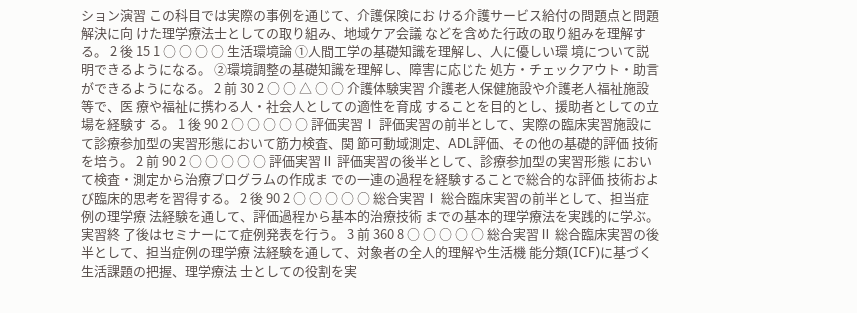ション演習 この科目では実際の事例を通じて、介護保険にお ける介護サービス給付の問題点と問題解決に向 けた理学療法士としての取り組み、地域ケア会議 などを含めた行政の取り組みを理解する。 2 後 15 1 ○ ○ ○ ○ 生活環境論 ①人間工学の基礎知識を理解し、人に優しい環 境について説明できるようになる。 ②環境調整の基礎知識を理解し、障害に応じた 処方・チェックアウト・助言ができるようになる。 2 前 30 2 ○ ○ △ ○ ○ 介護体験実習 介護老人保健施設や介護老人福祉施設等で、医 療や福祉に携わる人・社会人としての適性を育成 することを目的とし、援助者としての立場を経験す る。 1 後 90 2 ○ ○ ○ ○ ○ 評価実習Ⅰ 評価実習の前半として、実際の臨床実習施設に て診療参加型の実習形態において筋力検査、関 節可動域測定、ADL評価、その他の基礎的評価 技術を培う。 2 前 90 2 ○ ○ ○ ○ ○ 評価実習Ⅱ 評価実習の後半として、診療参加型の実習形態 において検査・測定から治療プログラムの作成ま での一連の過程を経験することで総合的な評価 技術および臨床的思考を習得する。 2 後 90 2 ○ ○ ○ ○ ○ 総合実習Ⅰ 総合臨床実習の前半として、担当症例の理学療 法経験を通して、評価過程から基本的治療技術 までの基本的理学療法を実践的に学ぶ。実習終 了後はセミナーにて症例発表を行う。 3 前 360 8 ○ ○ ○ ○ ○ 総合実習Ⅱ 総合臨床実習の後半として、担当症例の理学療 法経験を通して、対象者の全人的理解や生活機 能分類(ICF)に基づく生活課題の把握、理学療法 士としての役割を実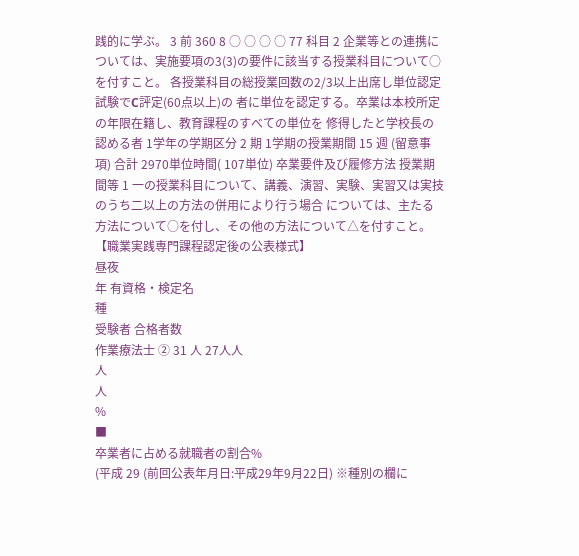践的に学ぶ。 3 前 360 8 ○ ○ ○ ○ 77 科目 2 企業等との連携については、実施要項の3(3)の要件に該当する授業科目について○を付すこと。 各授業科目の総授業回数の2/3以上出席し単位認定試験でC評定(60点以上)の 者に単位を認定する。卒業は本校所定の年限在籍し、教育課程のすべての単位を 修得したと学校長の認める者 1学年の学期区分 2 期 1学期の授業期間 15 週 (留意事項) 合計 2970単位時間( 107単位) 卒業要件及び履修方法 授業期間等 1 一の授業科目について、講義、演習、実験、実習又は実技のうち二以上の方法の併用により行う場合 については、主たる方法について○を付し、その他の方法について△を付すこと。
【職業実践専門課程認定後の公表様式】
昼夜
年 有資格・検定名
種
受験者 合格者数
作業療法士 ② 31 人 27人人
人
人
%
■
卒業者に占める就職者の割合%
(平成 29 (前回公表年月日:平成29年9月22日) ※種別の欄に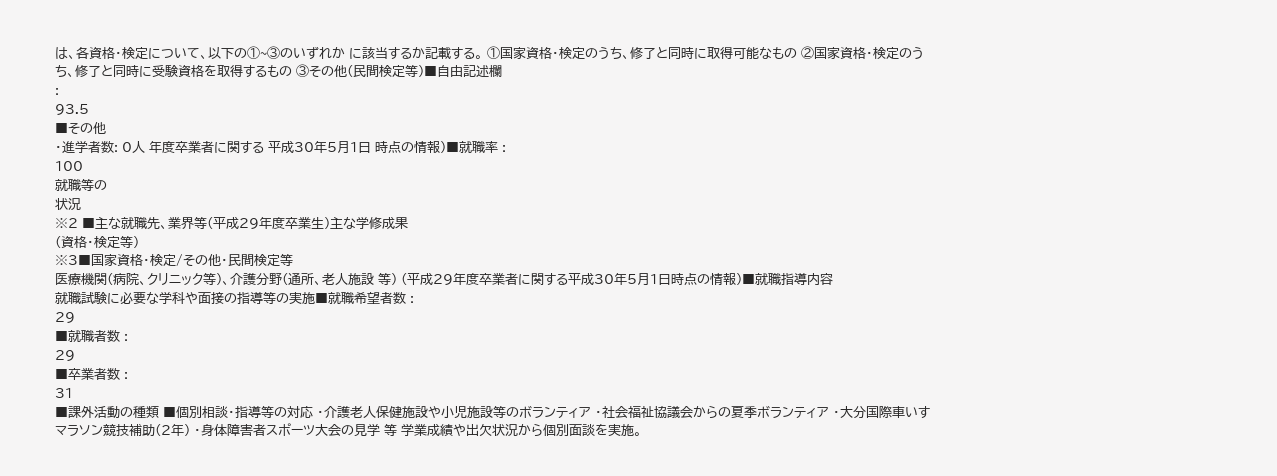は、各資格・検定について、以下の①~③のいずれか に該当するか記載する。 ①国家資格・検定のうち、修了と同時に取得可能なもの ②国家資格・検定のうち、修了と同時に受験資格を取得するもの ③その他(民間検定等)■自由記述欄
:
93.5
■その他
・進学者数: 0人 年度卒業者に関する 平成30年5月1日 時点の情報)■就職率 :
100
就職等の
状況
※2 ■主な就職先、業界等(平成29年度卒業生)主な学修成果
(資格・検定等)
※3■国家資格・検定/その他・民間検定等
医療機関(病院、クリニック等)、介護分野(通所、老人施設 等) (平成29年度卒業者に関する平成30年5月1日時点の情報)■就職指導内容
就職試験に必要な学科や面接の指導等の実施■就職希望者数 :
29
■就職者数 :
29
■卒業者数 :
31
■課外活動の種類 ■個別相談・指導等の対応 ・介護老人保健施設や小児施設等のボランティア ・社会福祉協議会からの夏季ボランティア ・大分国際車いすマラソン競技補助(2年) ・身体障害者スポーツ大会の見学 等 学業成績や出欠状況から個別面談を実施。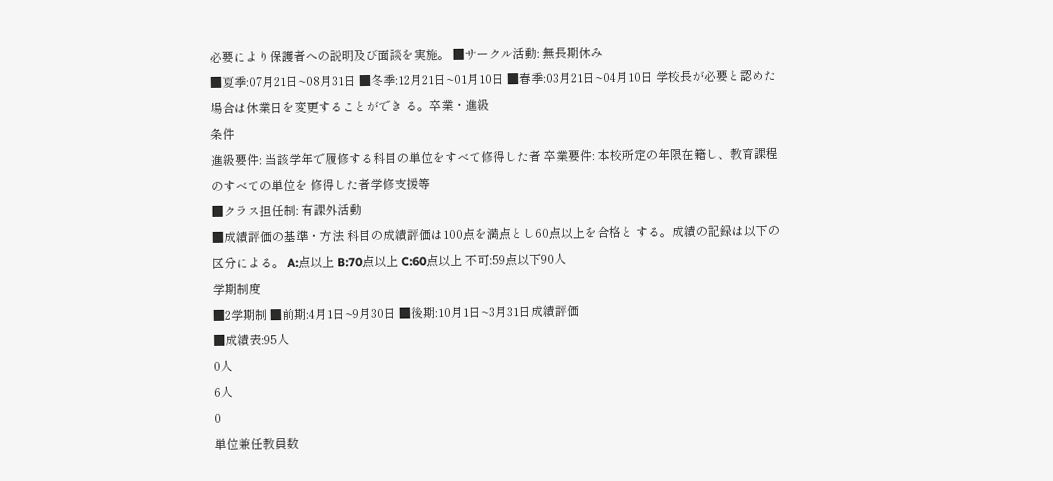必要により保護者への説明及び面談を実施。 ■サークル活動: 無長期休み
■夏季:07月21日~08月31日 ■冬季:12月21日~01月10日 ■春季:03月21日~04月10日 学校長が必要と認めた場合は休業日を変更することができ る。卒業・進級
条件
進級要件: 当該学年で履修する科目の単位をすべて修得した者 卒業要件: 本校所定の年限在籍し、教育課程のすべての単位を 修得した者学修支援等
■クラス担任制: 有課外活動
■成績評価の基準・方法 科目の成績評価は100点を満点とし60点以上を合格と する。成績の記録は以下の区分による。 A:点以上 B:70点以上 C:60点以上 不可:59点以下90人
学期制度
■2学期制 ■前期:4月1日~9月30日 ■後期:10月1日~3月31日成績評価
■成績表:95人
0人
6人
0
単位兼任教員数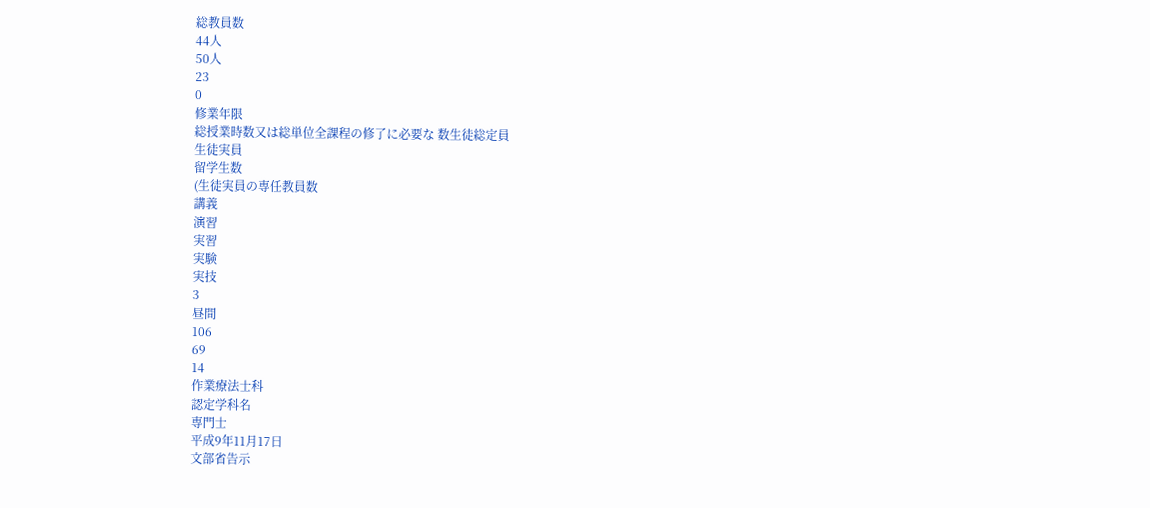総教員数
44人
50人
23
0
修業年限
総授業時数又は総単位全課程の修了に必要な 数生徒総定員
生徒実員
留学生数
(生徒実員の専任教員数
講義
演習
実習
実験
実技
3
昼間
106
69
14
作業療法士科
認定学科名
専門士
平成9年11月17日
文部省告示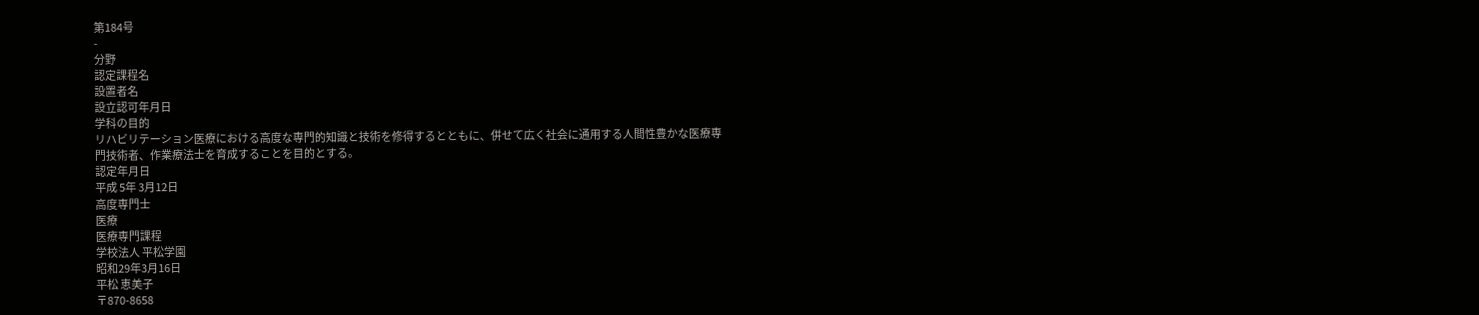第184号
-
分野
認定課程名
設置者名
設立認可年月日
学科の目的
リハビリテーション医療における高度な専門的知識と技術を修得するとともに、併せて広く社会に通用する人間性豊かな医療専
門技術者、作業療法士を育成することを目的とする。
認定年月日
平成 5年 3月12日
高度専門士
医療
医療専門課程
学校法人 平松学園
昭和29年3月16日
平松 恵美子
〒870-8658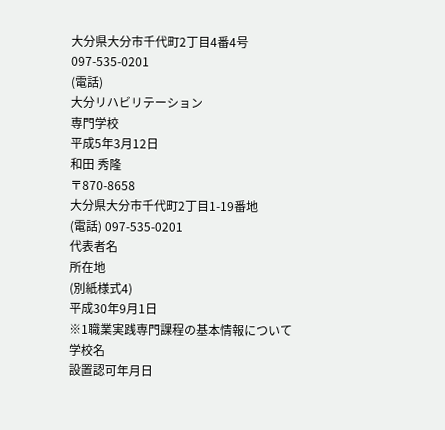大分県大分市千代町2丁目4番4号
097-535-0201
(電話)
大分リハビリテーション
専門学校
平成5年3月12日
和田 秀隆
〒870-8658
大分県大分市千代町2丁目1-19番地
(電話) 097-535-0201
代表者名
所在地
(別紙様式4)
平成30年9月1日
※1職業実践専門課程の基本情報について
学校名
設置認可年月日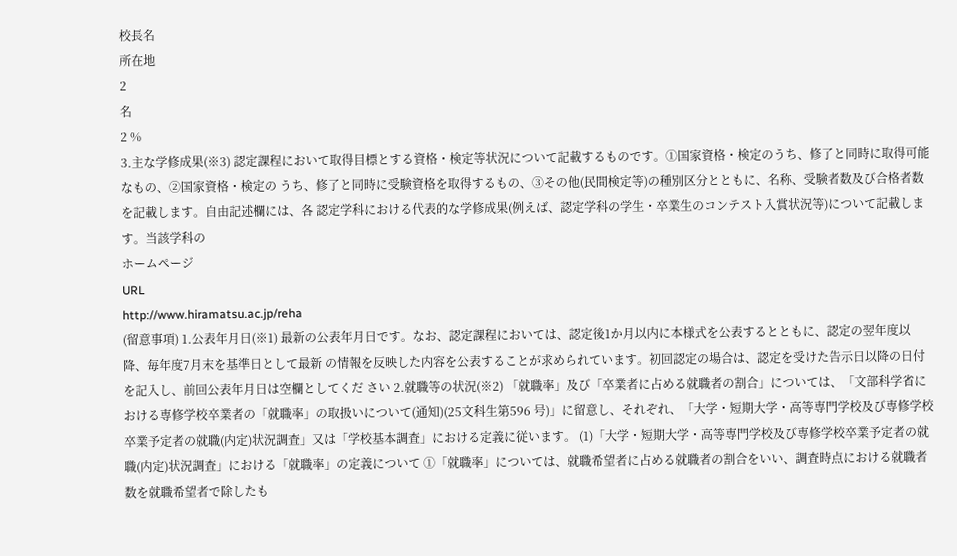校長名
所在地
2
名
2 %
3.主な学修成果(※3) 認定課程において取得目標とする資格・検定等状況について記載するものです。①国家資格・検定のうち、修了と同時に取得可能なもの、②国家資格・検定の うち、修了と同時に受験資格を取得するもの、③その他(民間検定等)の種別区分とともに、名称、受験者数及び合格者数を記載します。自由記述欄には、各 認定学科における代表的な学修成果(例えば、認定学科の学生・卒業生のコンテスト入賞状況等)について記載します。当該学科の
ホームページ
URL
http://www.hiramatsu.ac.jp/reha
(留意事項) 1.公表年月日(※1) 最新の公表年月日です。なお、認定課程においては、認定後1か月以内に本様式を公表するとともに、認定の翌年度以降、毎年度7月末を基準日として最新 の情報を反映した内容を公表することが求められています。初回認定の場合は、認定を受けた告示日以降の日付を記入し、前回公表年月日は空欄としてくだ さい 2.就職等の状況(※2) 「就職率」及び「卒業者に占める就職者の割合」については、「文部科学省における専修学校卒業者の「就職率」の取扱いについて(通知)(25文科生第596 号)」に留意し、それぞれ、「大学・短期大学・高等専門学校及び専修学校卒業予定者の就職(内定)状況調査」又は「学校基本調査」における定義に従います。 (1)「大学・短期大学・高等専門学校及び専修学校卒業予定者の就職(内定)状況調査」における「就職率」の定義について ①「就職率」については、就職希望者に占める就職者の割合をいい、調査時点における就職者数を就職希望者で除したも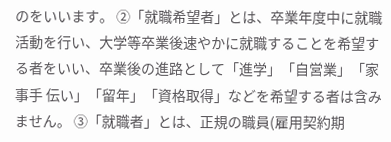のをいいます。 ②「就職希望者」とは、卒業年度中に就職活動を行い、大学等卒業後速やかに就職することを希望する者をいい、卒業後の進路として「進学」「自営業」「家事手 伝い」「留年」「資格取得」などを希望する者は含みません。 ③「就職者」とは、正規の職員(雇用契約期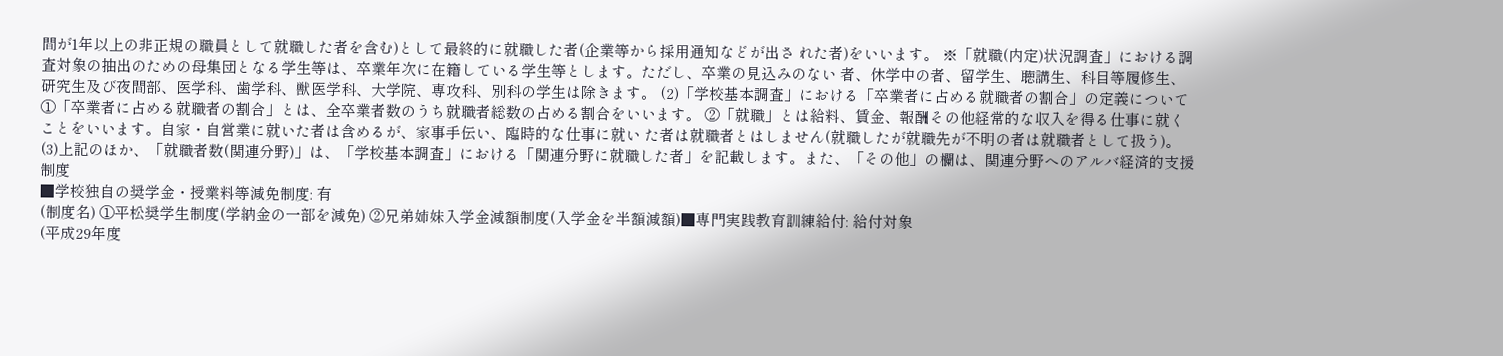間が1年以上の非正規の職員として就職した者を含む)として最終的に就職した者(企業等から採用通知などが出さ れた者)をいいます。 ※「就職(内定)状況調査」における調査対象の抽出のための母集団となる学生等は、卒業年次に在籍している学生等とします。ただし、卒業の見込みのない 者、休学中の者、留学生、聴講生、科目等履修生、研究生及び夜間部、医学科、歯学科、獣医学科、大学院、専攻科、別科の学生は除きます。 (2)「学校基本調査」における「卒業者に占める就職者の割合」の定義について ①「卒業者に占める就職者の割合」とは、全卒業者数のうち就職者総数の占める割合をいいます。 ②「就職」とは給料、賃金、報酬その他経常的な収入を得る仕事に就くことをいいます。自家・自営業に就いた者は含めるが、家事手伝い、臨時的な仕事に就い た者は就職者とはしません(就職したが就職先が不明の者は就職者として扱う)。 (3)上記のほか、「就職者数(関連分野)」は、「学校基本調査」における「関連分野に就職した者」を記載します。また、「その他」の欄は、関連分野へのアルバ経済的支援
制度
■学校独自の奨学金・授業料等減免制度: 有
(制度名) ①平松奨学生制度(学納金の一部を減免) ②兄弟姉妹入学金減額制度(入学金を半額減額)■専門実践教育訓練給付: 給付対象
(平成29年度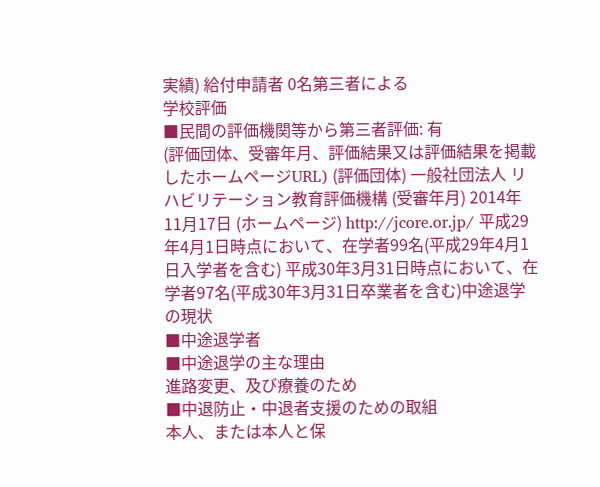実績) 給付申請者 0名第三者による
学校評価
■民間の評価機関等から第三者評価: 有
(評価団体、受審年月、評価結果又は評価結果を掲載したホームページURL) (評価団体) 一般社団法人 リハビリテーション教育評価機構 (受審年月) 2014年11月17日 (ホームページ) http://jcore.or.jp/ 平成29年4月1日時点において、在学者99名(平成29年4月1日入学者を含む) 平成30年3月31日時点において、在学者97名(平成30年3月31日卒業者を含む)中途退学
の現状
■中途退学者
■中途退学の主な理由
進路変更、及び療養のため
■中退防止・中退者支援のための取組
本人、または本人と保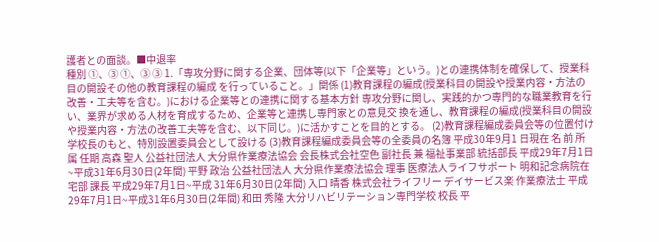護者との面談。■中退率
種別 ①、③ ①、③ ③ 1.「専攻分野に関する企業、団体等(以下「企業等」という。)との連携体制を確保して、授業科目の開設その他の教育課程の編成 を行っていること。」関係 (1)教育課程の編成(授業科目の開設や授業内容・方法の改善・工夫等を含む。)における企業等との連携に関する基本方針 専攻分野に関し、実践的かつ専門的な職業教育を行い、業界が求める人材を育成するため、企業等と連携し専門家との意見交 換を通し、教育課程の編成(授業科目の開設や授業内容・方法の改善工夫等を含む、以下同じ。)に活かすことを目的とする。 (2)教育課程編成委員会等の位置付け 学校長のもと、特別設置委員会として設ける (3)教育課程編成委員会等の全委員の名簿 平成30年9月1 日現在 名 前 所 属 任期 高森 聖人 公益社団法人 大分県作業療法協会 会長株式会社空色 副社長 兼 福祉事業部 統括部長 平成29年7月1日~平成31年6月30日(2年間) 平野 政治 公益社団法人 大分県作業療法協会 理事 医療法人ライフサポート 明和記念病院在宅部 課長 平成29年7月1日~平成 31年6月30日(2年間) 入口 晴香 株式会社ライフリー デイサービス楽 作業療法士 平成29年7月1日~平成31年6月30日(2年間) 和田 秀隆 大分リハビリテーション専門学校 校長 平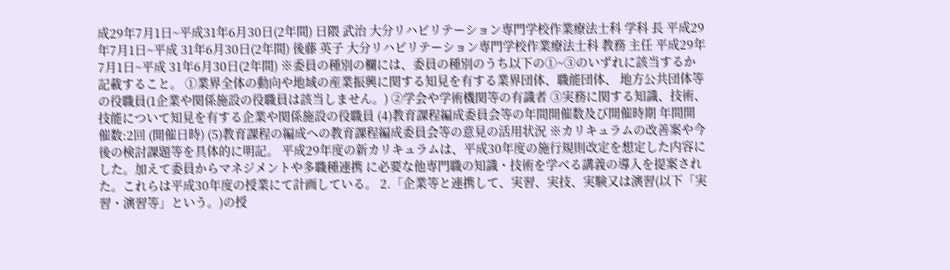成29年7月1日~平成31年6月30日(2年間) 日隈 武治 大分リハビリテーション専門学校作業療法士科 学科 長 平成29年7月1日~平成 31年6月30日(2年間) 後藤 英子 大分リハビリテーション専門学校作業療法士科 教務 主任 平成29年7月1日~平成 31年6月30日(2年間) ※委員の種別の欄には、委員の種別のうち以下の①~③のいずれに該当するか記載すること。 ①業界全体の動向や地域の産業振興に関する知見を有する業界団体、職能団体、 地方公共団体等の役職員(1企業や関係施設の役職員は該当しません。) ②学会や学術機関等の有識者 ③実務に関する知識、技術、技能について知見を有する企業や関係施設の役職員 (4)教育課程編成委員会等の年間開催数及び開催時期 年間開催数:2回 (開催日時) (5)教育課程の編成への教育課程編成委員会等の意見の活用状況 ※カリキュラムの改善案や今後の検討課題等を具体的に明記。 平成29年度の新カリキュラムは、平成30年度の施行規則改定を想定した内容にした。加えて委員からマネジメントや多職種連携 に必要な他専門職の知識・技術を学べる講義の導入を提案された。これらは平成30年度の授業にて計画している。 2.「企業等と連携して、実習、実技、実験又は演習(以下「実習・演習等」という。)の授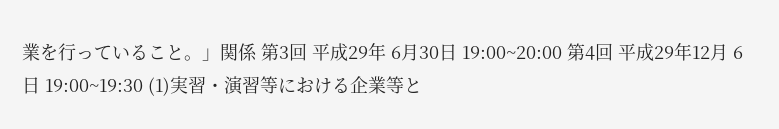業を行っていること。」関係 第3回 平成29年 6月30日 19:00~20:00 第4回 平成29年12月 6日 19:00~19:30 (1)実習・演習等における企業等と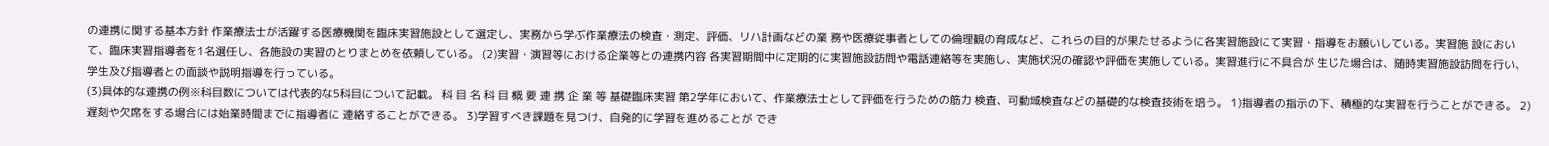の連携に関する基本方針 作業療法士が活躍する医療機関を臨床実習施設として選定し、実務から学ぶ作業療法の検査・測定、評価、リハ計画などの業 務や医療従事者としての倫理観の育成など、これらの目的が果たせるように各実習施設にて実習・指導をお願いしている。実習施 設において、臨床実習指導者を1名選任し、各施設の実習のとりまとめを依頼している。 (2)実習・演習等における企業等との連携内容 各実習期間中に定期的に実習施設訪問や電話連絡等を実施し、実施状況の確認や評価を実施している。実習進行に不具合が 生じた場合は、随時実習施設訪問を行い、学生及び指導者との面談や説明指導を行っている。
(3)具体的な連携の例※科目数については代表的な5科目について記載。 科 目 名 科 目 概 要 連 携 企 業 等 基礎臨床実習 第2学年において、作業療法士として評価を行うための筋力 検査、可動域検査などの基礎的な検査技術を培う。 1)指導者の指示の下、積極的な実習を行うことができる。 2)遅刻や欠席をする場合には始業時間までに指導者に 連絡することができる。 3)学習すべき課題を見つけ、自発的に学習を進めることが でき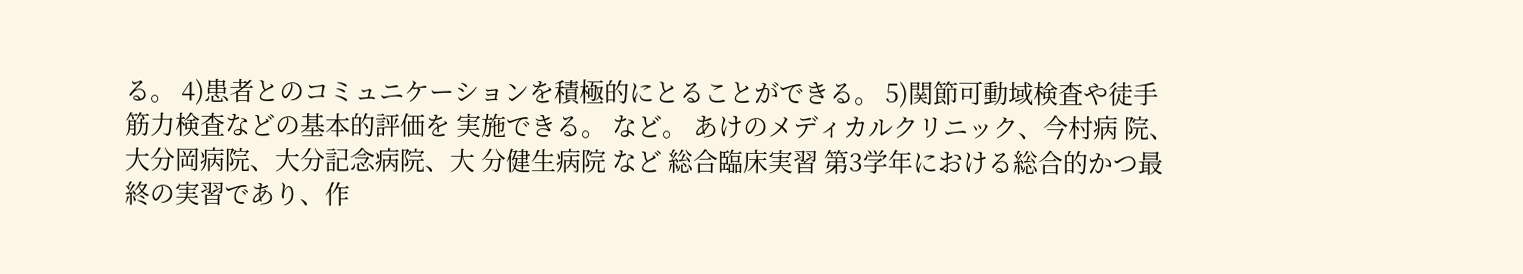る。 4)患者とのコミュニケーションを積極的にとることができる。 5)関節可動域検査や徒手筋力検査などの基本的評価を 実施できる。 など。 あけのメディカルクリニック、今村病 院、大分岡病院、大分記念病院、大 分健生病院 など 総合臨床実習 第3学年における総合的かつ最終の実習であり、作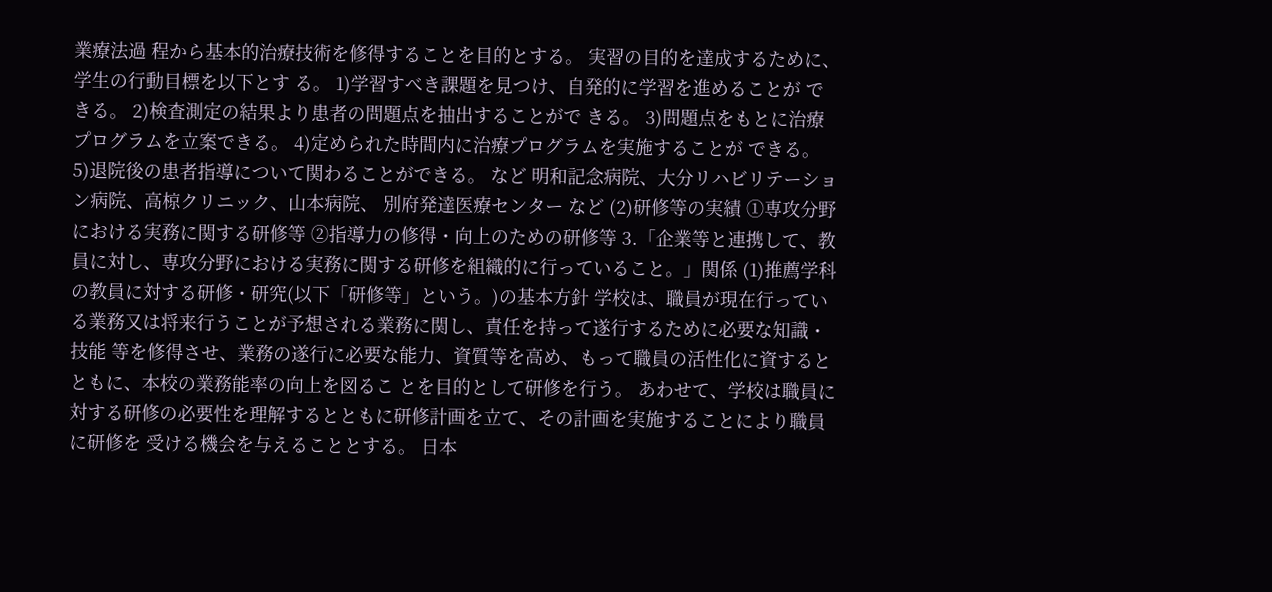業療法過 程から基本的治療技術を修得することを目的とする。 実習の目的を達成するために、学生の行動目標を以下とす る。 1)学習すべき課題を見つけ、自発的に学習を進めることが できる。 2)検査測定の結果より患者の問題点を抽出することがで きる。 3)問題点をもとに治療プログラムを立案できる。 4)定められた時間内に治療プログラムを実施することが できる。 5)退院後の患者指導について関わることができる。 など 明和記念病院、大分リハビリテーショ ン病院、高椋クリニック、山本病院、 別府発達医療センター など (2)研修等の実績 ①専攻分野における実務に関する研修等 ②指導力の修得・向上のための研修等 3.「企業等と連携して、教員に対し、専攻分野における実務に関する研修を組織的に行っていること。」関係 (1)推薦学科の教員に対する研修・研究(以下「研修等」という。)の基本方針 学校は、職員が現在行っている業務又は将来行うことが予想される業務に関し、責任を持って遂行するために必要な知識・技能 等を修得させ、業務の遂行に必要な能力、資質等を高め、もって職員の活性化に資するとともに、本校の業務能率の向上を図るこ とを目的として研修を行う。 あわせて、学校は職員に対する研修の必要性を理解するとともに研修計画を立て、その計画を実施することにより職員に研修を 受ける機会を与えることとする。 日本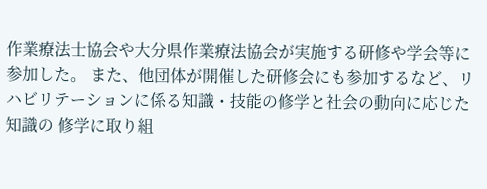作業療法士協会や大分県作業療法協会が実施する研修や学会等に参加した。 また、他団体が開催した研修会にも参加するなど、リハビリテーションに係る知識・技能の修学と社会の動向に応じた知識の 修学に取り組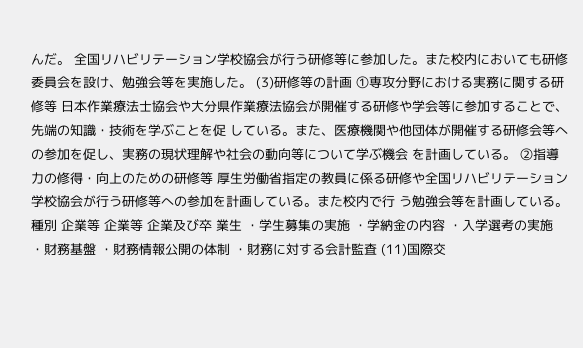んだ。 全国リハビリテーション学校協会が行う研修等に参加した。また校内においても研修委員会を設け、勉強会等を実施した。 (3)研修等の計画 ①専攻分野における実務に関する研修等 日本作業療法士協会や大分県作業療法協会が開催する研修や学会等に参加することで、先端の知識・技術を学ぶことを促 している。また、医療機関や他団体が開催する研修会等への参加を促し、実務の現状理解や社会の動向等について学ぶ機会 を計画している。 ②指導力の修得・向上のための研修等 厚生労働省指定の教員に係る研修や全国リハビリテーション学校協会が行う研修等への参加を計画している。また校内で行 う勉強会等を計画している。
種別 企業等 企業等 企業及び卒 業生 ・学生募集の実施 ・学納金の内容 ・入学選考の実施 ・財務基盤 ・財務情報公開の体制 ・財務に対する会計監査 (11)国際交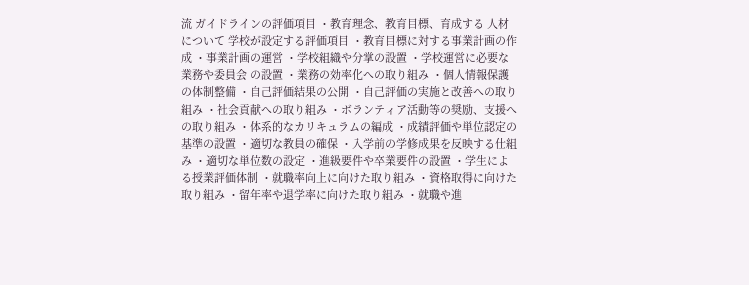流 ガイドラインの評価項目 ・教育理念、教育目標、育成する 人材について 学校が設定する評価項目 ・教育目標に対する事業計画の作成 ・事業計画の運営 ・学校組織や分掌の設置 ・学校運営に必要な業務や委員会 の設置 ・業務の効率化への取り組み ・個人情報保護の体制整備 ・自己評価結果の公開 ・自己評価の実施と改善への取り 組み ・社会貢献への取り組み ・ボランティア活動等の奨励、支援へ の取り組み ・体系的なカリキュラムの編成 ・成績評価や単位認定の基準の設置 ・適切な教員の確保 ・入学前の学修成果を反映する仕組 み ・適切な単位数の設定 ・進級要件や卒業要件の設置 ・学生による授業評価体制 ・就職率向上に向けた取り組み ・資格取得に向けた取り組み ・留年率や退学率に向けた取り組み ・就職や進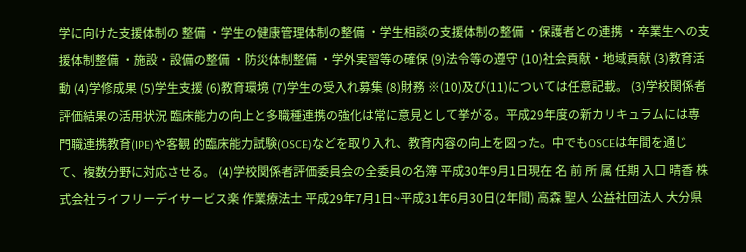学に向けた支援体制の 整備 ・学生の健康管理体制の整備 ・学生相談の支援体制の整備 ・保護者との連携 ・卒業生への支援体制整備 ・施設・設備の整備 ・防災体制整備 ・学外実習等の確保 (9)法令等の遵守 (10)社会貢献・地域貢献 (3)教育活動 (4)学修成果 (5)学生支援 (6)教育環境 (7)学生の受入れ募集 (8)財務 ※(10)及び(11)については任意記載。 (3)学校関係者評価結果の活用状況 臨床能力の向上と多職種連携の強化は常に意見として挙がる。平成29年度の新カリキュラムには専門職連携教育(IPE)や客観 的臨床能力試験(OSCE)などを取り入れ、教育内容の向上を図った。中でもOSCEは年間を通じて、複数分野に対応させる。 (4)学校関係者評価委員会の全委員の名簿 平成30年9月1日現在 名 前 所 属 任期 入口 晴香 株式会社ライフリーデイサービス楽 作業療法士 平成29年7月1日~平成31年6月30日(2年間) 高森 聖人 公益社団法人 大分県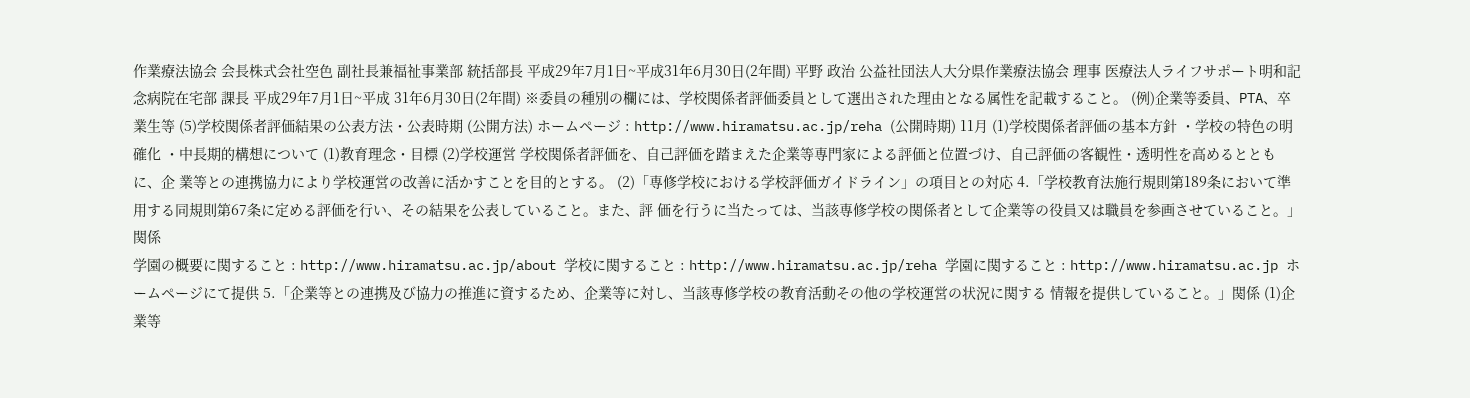作業療法協会 会長株式会社空色 副社長兼福祉事業部 統括部長 平成29年7月1日~平成31年6月30日(2年間) 平野 政治 公益社団法人大分県作業療法協会 理事 医療法人ライフサポート明和記念病院在宅部 課長 平成29年7月1日~平成 31年6月30日(2年間) ※委員の種別の欄には、学校関係者評価委員として選出された理由となる属性を記載すること。 (例)企業等委員、PTA、卒業生等 (5)学校関係者評価結果の公表方法・公表時期 (公開方法) ホームページ : http://www.hiramatsu.ac.jp/reha (公開時期) 11月 (1)学校関係者評価の基本方針 ・学校の特色の明確化 ・中長期的構想について (1)教育理念・目標 (2)学校運営 学校関係者評価を、自己評価を踏まえた企業等専門家による評価と位置づけ、自己評価の客観性・透明性を高めるとともに、企 業等との連携協力により学校運営の改善に活かすことを目的とする。 (2)「専修学校における学校評価ガイドライン」の項目との対応 4.「学校教育法施行規則第189条において準用する同規則第67条に定める評価を行い、その結果を公表していること。また、評 価を行うに当たっては、当該専修学校の関係者として企業等の役員又は職員を参画させていること。」関係
学園の概要に関すること : http://www.hiramatsu.ac.jp/about 学校に関すること : http://www.hiramatsu.ac.jp/reha 学園に関すること : http://www.hiramatsu.ac.jp ホームページにて提供 5.「企業等との連携及び協力の推進に資するため、企業等に対し、当該専修学校の教育活動その他の学校運営の状況に関する 情報を提供していること。」関係 (1)企業等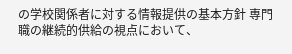の学校関係者に対する情報提供の基本方針 専門職の継続的供給の視点において、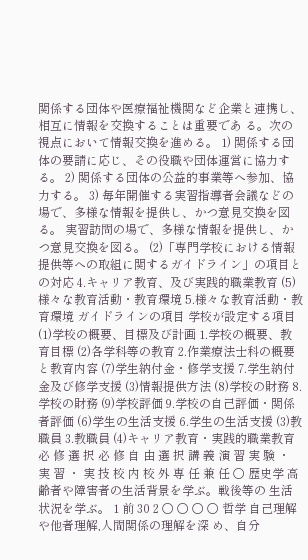関係する団体や医療福祉機関など企業と連携し、相互に情報を交換することは重要であ る。次の視点において情報交換を進める。 1) 関係する団体の要請に応じ、その役職や団体運営に協力する。 2) 関係する団体の公益的事業等へ参加、協力する。 3) 毎年開催する実習指導者会議などの場で、多様な情報を提供し、かつ意見交換を図る。 実習訪問の場で、多様な情報を提供し、かつ意見交換を図る。 (2)「専門学校における情報提供等への取組に関するガイドライン」の項目との対応 4.キャリア教育、及び実践的職業教育 (5)様々な教育活動・教育環境 5.様々な教育活動・教育環境 ガイドラインの項目 学校が設定する項目 (1)学校の概要、目標及び計画 1.学校の概要、教育目標 (2)各学科等の教育 2.作業療法士科の概要と教育内容 (7)学生納付金・修学支援 7.学生納付金及び修学支援 (3)情報提供方法 (8)学校の財務 8.学校の財務 (9)学校評価 9.学校の自己評価・関係者評価 (6)学生の生活支援 6.学生の生活支援 (3)教職員 3.教職員 (4)キャリア教育・実践的職業教育
必 修 選 択 必 修 自 由 選 択 講 義 演 習 実 験 ・ 実 習 ・ 実 技 校 内 校 外 専 任 兼 任 ○ 歴史学 高齢者や障害者の生活背景を学ぶ。戦後等の 生活状況を学ぶ。 1 前 30 2 ○ ○ ○ ○ 哲学 自己理解や他者理解,人間関係の理解を深 め、自分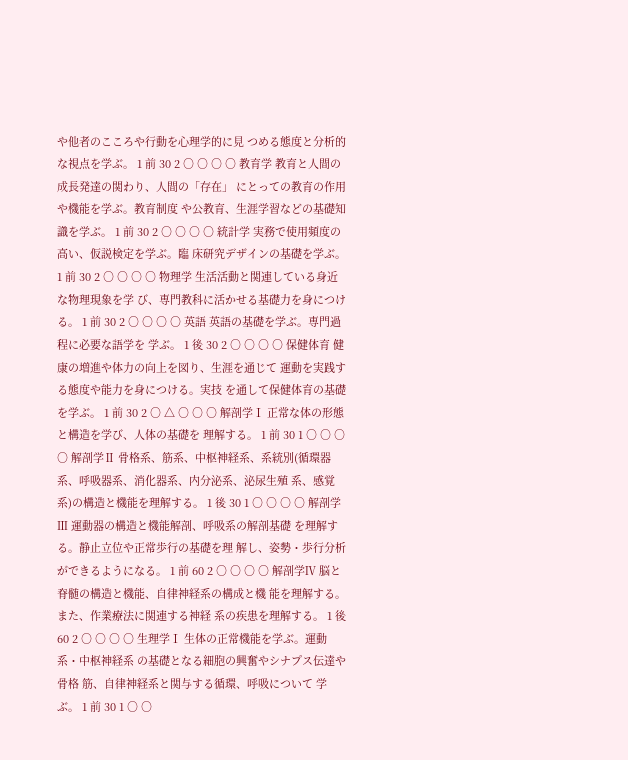や他者のこころや行動を心理学的に見 つめる態度と分析的な視点を学ぶ。 1 前 30 2 ○ ○ ○ ○ 教育学 教育と人間の成長発達の関わり、人間の「存在」 にとっての教育の作用や機能を学ぶ。教育制度 や公教育、生涯学習などの基礎知識を学ぶ。 1 前 30 2 ○ ○ ○ ○ 統計学 実務で使用頻度の高い、仮説検定を学ぶ。臨 床研究デザインの基礎を学ぶ。 1 前 30 2 ○ ○ ○ ○ 物理学 生活活動と関連している身近な物理現象を学 び、専門教科に活かせる基礎力を身につける。 1 前 30 2 ○ ○ ○ ○ 英語 英語の基礎を学ぶ。専門過程に必要な語学を 学ぶ。 1 後 30 2 ○ ○ ○ ○ 保健体育 健康の増進や体力の向上を図り、生涯を通じて 運動を実践する態度や能力を身につける。実技 を通して保健体育の基礎を学ぶ。 1 前 30 2 ○ △ ○ ○ ○ 解剖学Ⅰ 正常な体の形態と構造を学び、人体の基礎を 理解する。 1 前 30 1 ○ ○ ○ ○ 解剖学Ⅱ 骨格系、筋系、中枢神経系、系統別(循環器 系、呼吸器系、消化器系、内分泌系、泌尿生殖 系、感覚系)の構造と機能を理解する。 1 後 30 1 ○ ○ ○ ○ 解剖学Ⅲ 運動器の構造と機能解剖、呼吸系の解剖基礎 を理解する。静止立位や正常歩行の基礎を理 解し、姿勢・歩行分析ができるようになる。 1 前 60 2 ○ ○ ○ ○ 解剖学Ⅳ 脳と脊髄の構造と機能、自律神経系の構成と機 能を理解する。また、作業療法に関連する神経 系の疾患を理解する。 1 後 60 2 ○ ○ ○ ○ 生理学Ⅰ 生体の正常機能を学ぶ。運動系・中枢神経系 の基礎となる細胞の興奮やシナプス伝達や骨格 筋、自律神経系と関与する循環、呼吸について 学ぶ。 1 前 30 1 ○ ○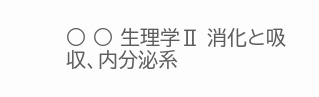○ ○ 生理学Ⅱ 消化と吸収、内分泌系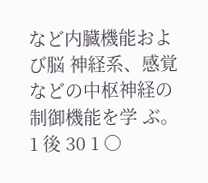など内臓機能および脳 神経系、感覚などの中枢神経の制御機能を学 ぶ。 1 後 30 1 ○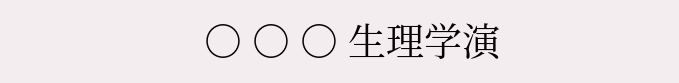○ ○ ○ 生理学演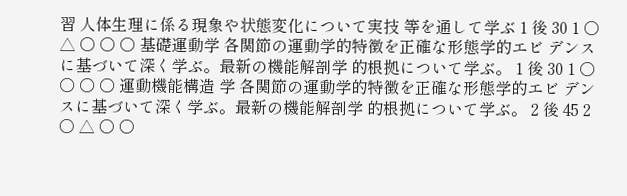習 人体生理に係る現象や状態変化について実技 等を通して学ぶ 1 後 30 1 ○ △ ○ ○ ○ 基礎運動学 各関節の運動学的特徴を正確な形態学的エビ デンスに基づいて深く学ぶ。最新の機能解剖学 的根拠について学ぶ。 1 後 30 1 ○ ○ ○ ○ 運動機能構造 学 各関節の運動学的特徴を正確な形態学的エビ デンスに基づいて深く学ぶ。最新の機能解剖学 的根拠について学ぶ。 2 後 45 2 ○ △ ○ ○